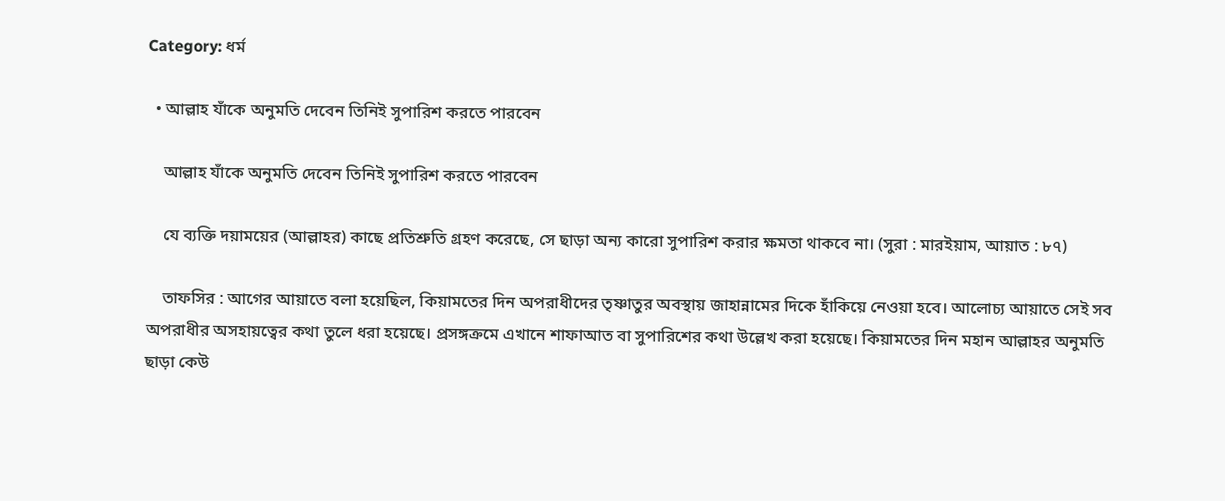Category: ধর্ম

  • আল্লাহ যাঁকে অনুমতি দেবেন তিনিই সুপারিশ করতে পারবেন

    আল্লাহ যাঁকে অনুমতি দেবেন তিনিই সুপারিশ করতে পারবেন

    যে ব্যক্তি দয়াময়ের (আল্লাহর) কাছে প্রতিশ্রুতি গ্রহণ করেছে, সে ছাড়া অন্য কারো সুপারিশ করার ক্ষমতা থাকবে না। (সুরা : মারইয়াম, আয়াত : ৮৭)

    তাফসির : আগের আয়াতে বলা হয়েছিল, কিয়ামতের দিন অপরাধীদের তৃষ্ণাতুর অবস্থায় জাহান্নামের দিকে হাঁকিয়ে নেওয়া হবে। আলোচ্য আয়াতে সেই সব অপরাধীর অসহায়ত্বের কথা তুলে ধরা হয়েছে। প্রসঙ্গক্রমে এখানে শাফাআত বা সুপারিশের কথা উল্লেখ করা হয়েছে। কিয়ামতের দিন মহান আল্লাহর অনুমতি ছাড়া কেউ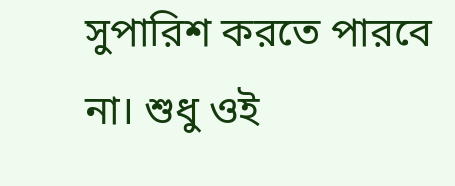সুপারিশ করতে পারবে না। শুধু ওই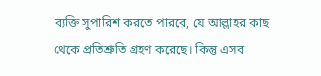ব্যক্তি সুপারিশ করতে পারবে, যে আল্লাহর কাছ থেকে প্রতিশ্রুতি গ্রহণ করেছে। কিন্তু এসব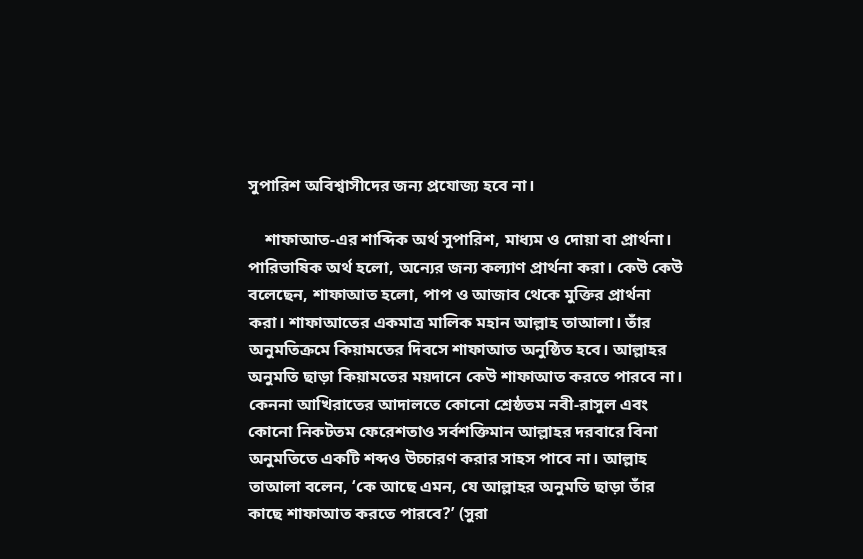সুপারিশ অবিশ্বাসীদের জন্য প্রযোজ্য হবে না।

    শাফাআত-এর শাব্দিক অর্থ সুপারিশ, মাধ্যম ও দোয়া বা প্রার্থনা। পারিভাষিক অর্থ হলো, অন্যের জন্য কল্যাণ প্রার্থনা করা। কেউ কেউ বলেছেন, শাফাআত হলো, পাপ ও আজাব থেকে মুক্তির প্রার্থনা করা। শাফাআতের একমাত্র মালিক মহান আল্লাহ তাআলা। তাঁর অনুমতিক্রমে কিয়ামতের দিবসে শাফাআত অনুষ্ঠিত হবে। আল্লাহর অনুমতি ছাড়া কিয়ামতের ময়দানে কেউ শাফাআত করতে পারবে না। কেননা আখিরাতের আদালতে কোনো শ্রেষ্ঠতম নবী-রাসুল এবং কোনো নিকটতম ফেরেশতাও সর্বশক্তিমান আল্লাহর দরবারে বিনা অনুমতিতে একটি শব্দও উচ্চারণ করার সাহস পাবে না। আল্লাহ তাআলা বলেন, ‘কে আছে এমন, যে আল্লাহর অনুমতি ছাড়া তাঁর কাছে শাফাআত করতে পারবে?’ (সুরা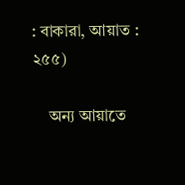: বাকারা, আয়াত : ২৫৫)

    অন্য আয়াতে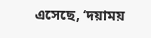এসেছে, ‘দয়াময়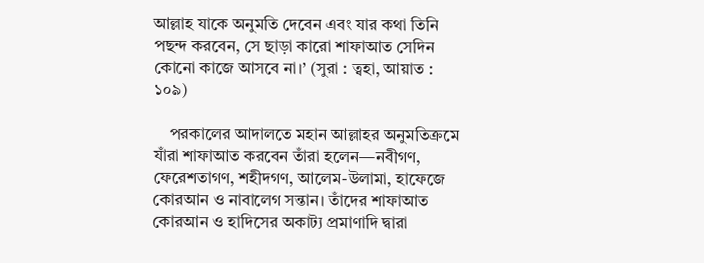আল্লাহ যাকে অনুমতি দেবেন এবং যার কথা তিনি পছন্দ করবেন, সে ছাড়া কারো শাফাআত সেদিন কোনো কাজে আসবে না।’ (সুরা : ত্বহা, আয়াত : ১০৯)

    পরকালের আদালতে মহান আল্লাহর অনুমতিক্রমে যাঁরা শাফাআত করবেন তাঁরা হলেন—নবীগণ, ফেরেশতাগণ, শহীদগণ, আলেম-উলামা, হাফেজে কোরআন ও নাবালেগ সন্তান। তাঁদের শাফাআত কোরআন ও হাদিসের অকাট্য প্রমাণাদি দ্বারা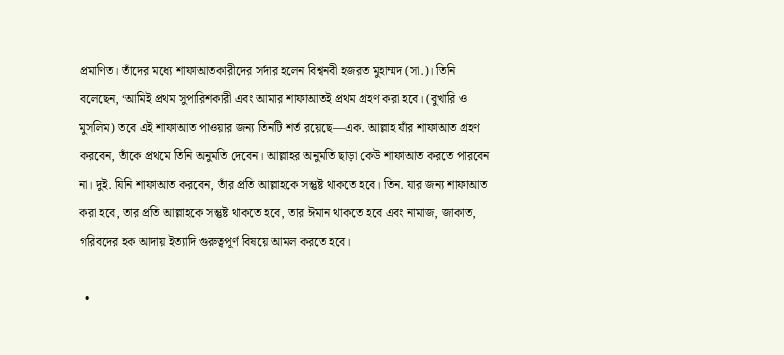প্রমাণিত। তাঁদের মধ্যে শাফাআতকারীদের সর্দার হলেন বিশ্বনবী হজরত মুহাম্মদ (সা.)। তিনি বলেছেন, ‘আমিই প্রথম সুপারিশকারী এবং আমার শাফাআতই প্রথম গ্রহণ করা হবে। (বুখারি ও মুসলিম) তবে এই শাফাআত পাওয়ার জন্য তিনটি শর্ত রয়েছে—এক. আল্লাহ যাঁর শাফাআত গ্রহণ করবেন, তাঁকে প্রথমে তিনি অনুমতি দেবেন। আল্লাহর অনুমতি ছাড়া কেউ শাফাআত করতে পারবেন না। দুই. যিনি শাফাআত করবেন, তাঁর প্রতি আল্লাহকে সন্তুষ্ট থাকতে হবে। তিন. যার জন্য শাফাআত করা হবে, তার প্রতি আল্লাহকে সন্তুষ্ট থাকতে হবে, তার ঈমান থাকতে হবে এবং নামাজ, জাকাত, গরিবদের হক আদায় ইত্যাদি গুরুত্বপূর্ণ বিষয়ে আমল করতে হবে।

  •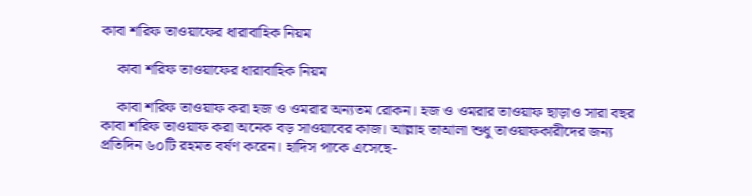কাবা শরিফ তাওয়াফের ধারাবাহিক নিয়ম

    কাবা শরিফ তাওয়াফের ধারাবাহিক নিয়ম

    কাবা শরিফ তাওয়াফ করা হজ ও ওমরার অন্যতম রোকন। হজ ও ওমরার তাওয়াফ ছাড়াও সারা বছর কাবা শরিফ তাওয়াফ করা অনেক বড় সাওয়াবের কাজ। আল্লাহ তাআলা শুধু তাওয়াফকারীদের জন্য প্রতিদিন ৬০টি রহমত বর্ষণ করেন। হাদিস পাকে এসেছে-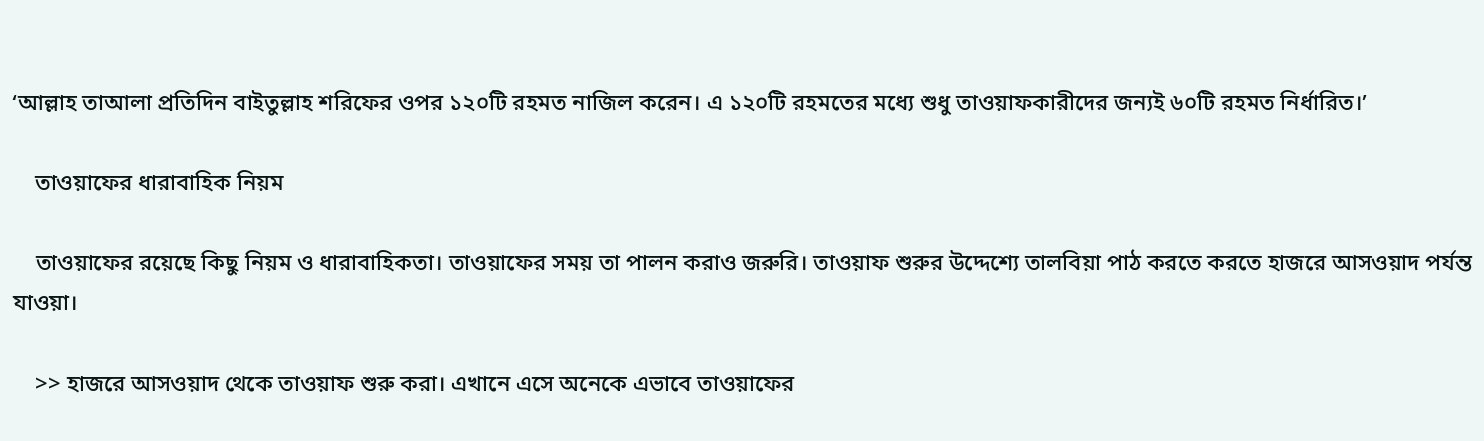‘আল্লাহ তাআলা প্রতিদিন বাইতুল্লাহ শরিফের ওপর ১২০টি রহমত নাজিল করেন। এ ১২০টি রহমতের মধ্যে শুধু তাওয়াফকারীদের জন্যই ৬০টি রহমত নির্ধারিত।’

    তাওয়াফের ধারাবাহিক নিয়ম

    তাওয়াফের রয়েছে কিছু নিয়ম ও ধারাবাহিকতা। তাওয়াফের সময় তা পালন করাও জরুরি। তাওয়াফ শুরুর উদ্দেশ্যে তালবিয়া পাঠ করতে করতে হাজরে আসওয়াদ পর্যন্ত যাওয়া।

    >> হাজরে আসওয়াদ থেকে তাওয়াফ শুরু করা। এখানে এসে অনেকে এভাবে তাওয়াফের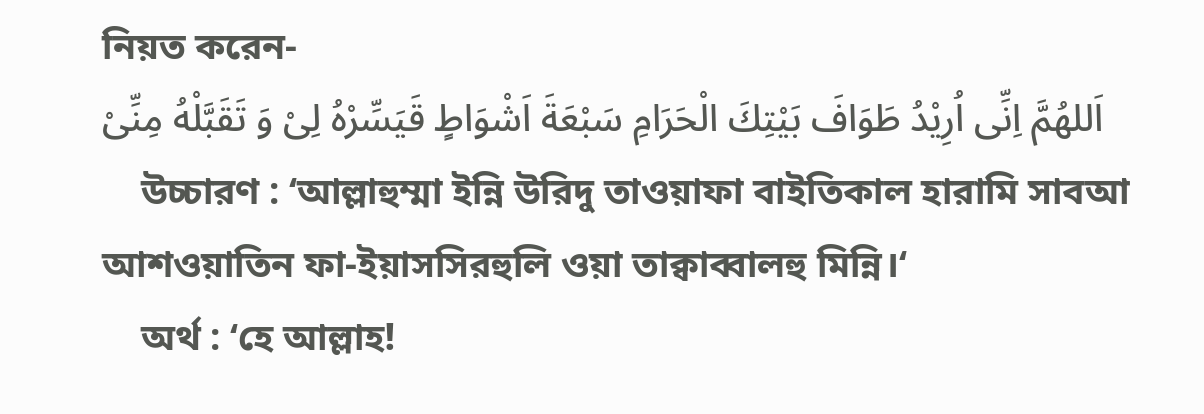নিয়ত করেন-
    اَللهُمَّ اِنِّى اُرِيْدُ طَوَافَ بَيْتِكَ الْحَرَامِ سَبْعَةَ اَشْوَاطٍ قَيَسِّرْهُ لِىْ وَ تَقَبَّلْهُ مِنِّىْ
    উচ্চারণ : ‘আল্লাহুম্মা ইন্নি উরিদু তাওয়াফা বাইতিকাল হারামি সাবআ আশওয়াতিন ফা-ইয়াসসিরহুলি ওয়া তাক্বাব্বালহু মিন্নি।‘
    অর্থ : ‘হে আল্লাহ!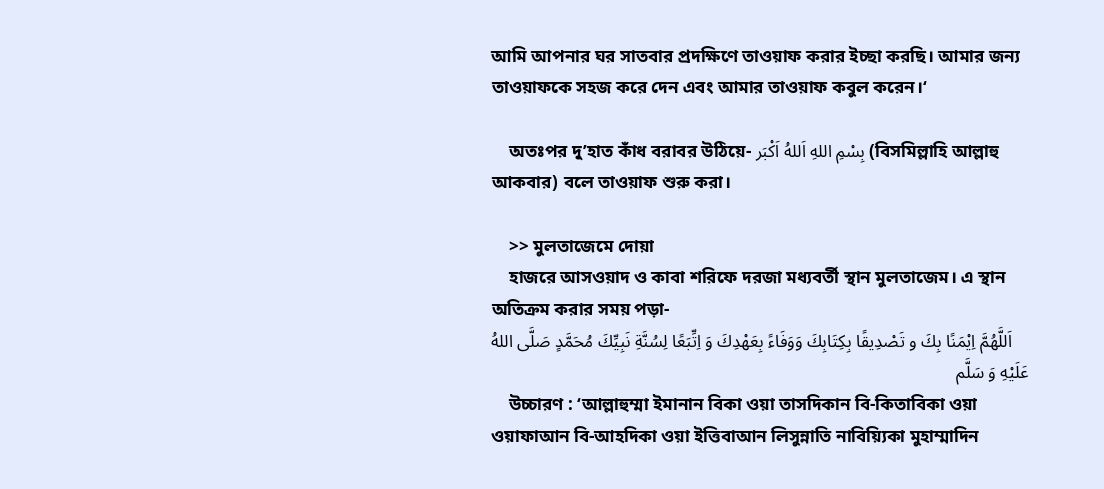আমি আপনার ঘর সাতবার প্রদক্ষিণে তাওয়াফ করার ইচ্ছা করছি। আমার জন্য তাওয়াফকে সহজ করে দেন এবং আমার তাওয়াফ কবুল করেন।‘

    অতঃপর দু’হাত কাঁধ বরাবর উঠিয়ে- بِسْمِ اللهِ اَللهُ اَكْبَر (বিসমিল্লাহি আল্লাহু আকবার) বলে তাওয়াফ শুরু করা।

    >> মুলতাজেমে দোয়া
    হাজরে আসওয়াদ ও কাবা শরিফে দরজা মধ্যবর্তী স্থান মুলতাজেম। এ স্থান অতিক্রম করার সময় পড়া-
    اَللَّهُمَّ اِيْمَنًا بِكَ و تَصْدِيقًا بِكِتَابِكَ وَوَفَاءً بِعَهْدِكَ وَ اِتِّبَعًا لِسُنَّةِ نَبِيِّكَ مُحَمَّدٍ صَلَّى اللهُ عَلَيْهِ وَ سَلَّم
    উচ্চারণ : ‘আল্লাহুম্মা ইমানান বিকা ওয়া তাসদিকান বি-কিতাবিকা ওয়া ওয়াফাআন বি-আহদিকা ওয়া ইত্তিবাআন লিসুন্নাতি নাবিয়্যিকা মুহাম্মাদিন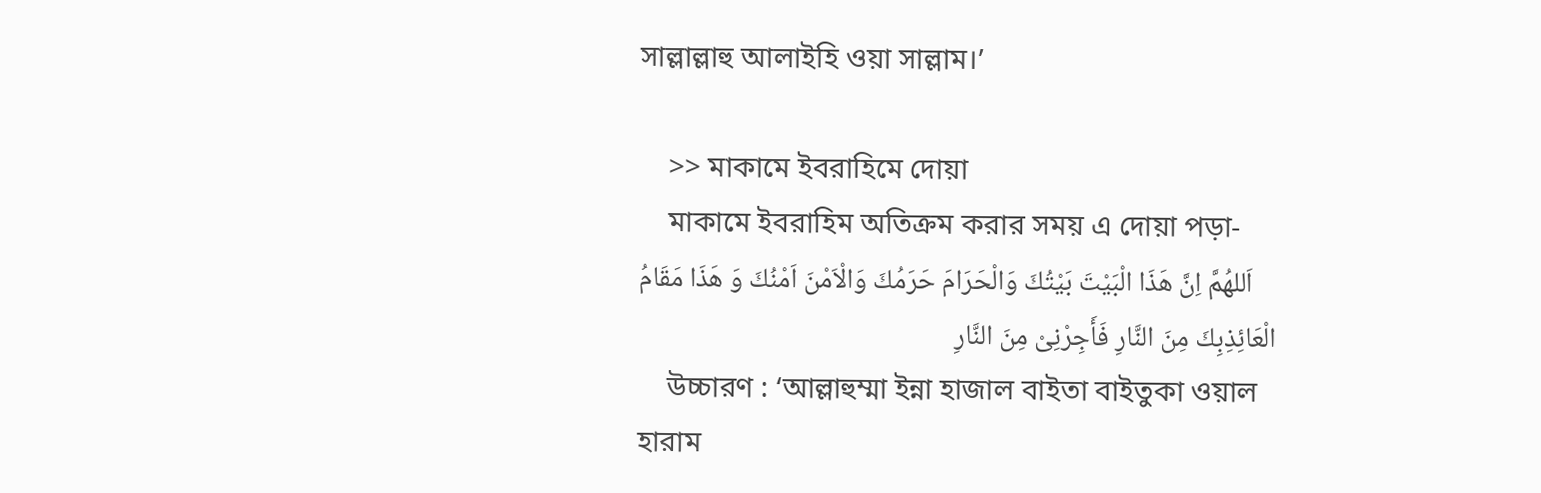সাল্লাল্লাহু আলাইহি ওয়া সাল্লাম।’

    >> মাকামে ইবরাহিমে দোয়া
    মাকামে ইবরাহিম অতিক্রম করার সময় এ দোয়া পড়া-
    اَللهُمَّ اِنَّ هَذَا الْبَيْتَ بَيْتُكَ وَالْحَرَامَ حَرَمُكَ وَالْاَمْنَ اَمْنُكَ وَ هَذَا مَقَامُ الْعَائِذِبِكَ مِنَ النَّارِ فَأَجِرْنِىْ مِنَ النَّارِ
    উচ্চারণ : ‘আল্লাহুম্মা ইন্না হাজাল বাইতা বাইতুকা ওয়াল হারাম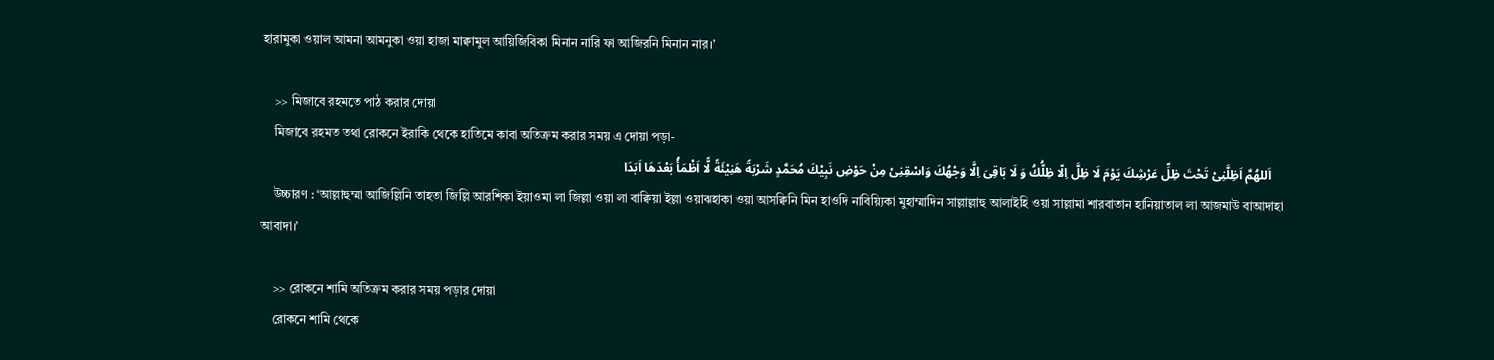হারামুকা ওয়াল আমনা আমনুকা ওয়া হাজা মাক্বামুল আয়িজিবিকা মিনান নারি ফা আজিরনি মিনান নার।’

    >> মিজাবে রহমতে পাঠ করার দোয়া
    মিজাবে রহমত তথা রোকনে ইরাকি থেকে হাতিমে কাবা অতিক্রম করার সময় এ দোয়া পড়া-
    اَللهُمَّ اَظِلَّنِىْ تَحْتَ ظِلِّ عَرْشِكَ يَوْمَ لَا ظِلَّ اِلّا ظِلُّكُ وَ لَا بَاقِىَ اِلَّا وَجْهُكَ وَاسْقِنِىْ مِنْ حَوْضِ نَبِيْكَ مُحَمَّدٍ شَرْبَةً هَنِيْئَةً لًّا اَظْمَأُ بَعْدَهَا اَبَدَا
    উচ্চারণ : ‘আল্লাহুম্মা আজিল্লিনি তাহতা জিল্লি আরশিকা ইয়াওমা লা জিল্লা ওয়া লা বাক্বিয়া ইল্লা ওয়াঝহাকা ওয়া আসক্বিনি মিন হাওদি নাবিয়্যিকা মুহাম্মাদিন সাল্লাল্লাহু আলাইহি ওয়া সাল্লামা শারবাতান হানিয়াতাল লা আজমাউ বাআদাহা আবাদা।’

    >> রোকনে শামি অতিক্রম করার সময় পড়ার দোয়া
    রোকনে শামি থেকে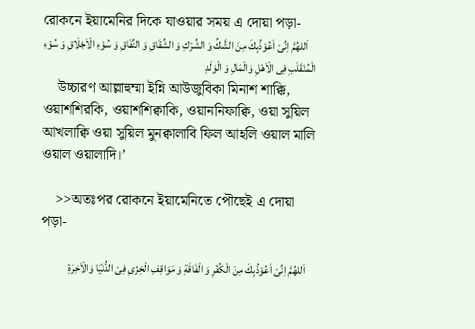রোকনে ইয়ামেনির দিকে যাওয়ার সময় এ দোয়া পড়া-
    اَللهُمَّ اِنِّىْ اَعُوْذُبِكَ مِنَ الشَّكِّ وَ الشِّرْكِ وَ الشِّقَاقِ وَ النِّفَاقِ وَ سُوْءِ الْاَجْلَاقِ وَ سُوْءِ الْمُنْقَلَبِ فِى الْاَهْلِ وَالْمَالِ وَ الْوَلَدِ
    উচ্চারণ আল্লাহুম্মা ইন্নি আউজুবিকা মিনাশ শাক্কি, ওয়াশশিরকি, ওয়াশশিক্বাকি, ওয়াননিফাক্বি, ওয়া সুয়িল আখলাক্বি ওয়া সুয়িল মুনক্বালাবি ফিল আহলি ওয়াল মালি ওয়াল ওয়ালাদি।’

    >>অতঃপর রোকনে ইয়ামেনিতে পৌছেই এ দোয়া পড়া-

    اَللهُمَّ اِنِّىْ اَعُوْذُبِكَ مِنَ الْكُفْرِ وَ الْفَاقَةِ وَ مَوَاقِفِ الْخِزْىِ فِىْ الدُّنْيَا وَالْاَخِرَةِ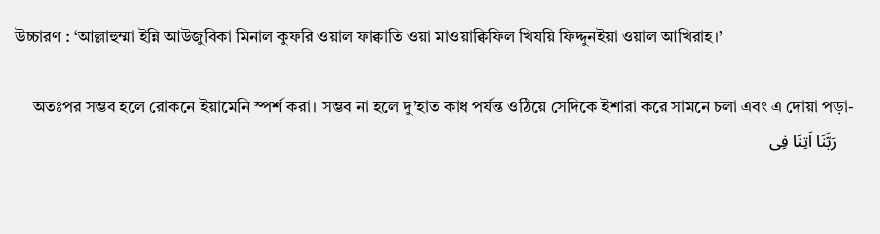উচ্চারণ : ‘আল্লাহুম্মা ইন্নি আউজুবিকা মিনাল কুফরি ওয়াল ফাক্বাতি ওয়া মাওয়াক্বিফিল খিযয়ি ফিদ্দুনইয়া ওয়াল আখিরাহ।’

    অতঃপর সম্ভব হলে রোকনে ইয়ামেনি স্পর্শ করা। সম্ভব না হলে দু’হাত কাধ পর্যন্ত ওঠিয়ে সেদিকে ইশারা করে সামনে চলা এবং এ দোয়া পড়া-
    رَبَّنَا اَتِنَا فِى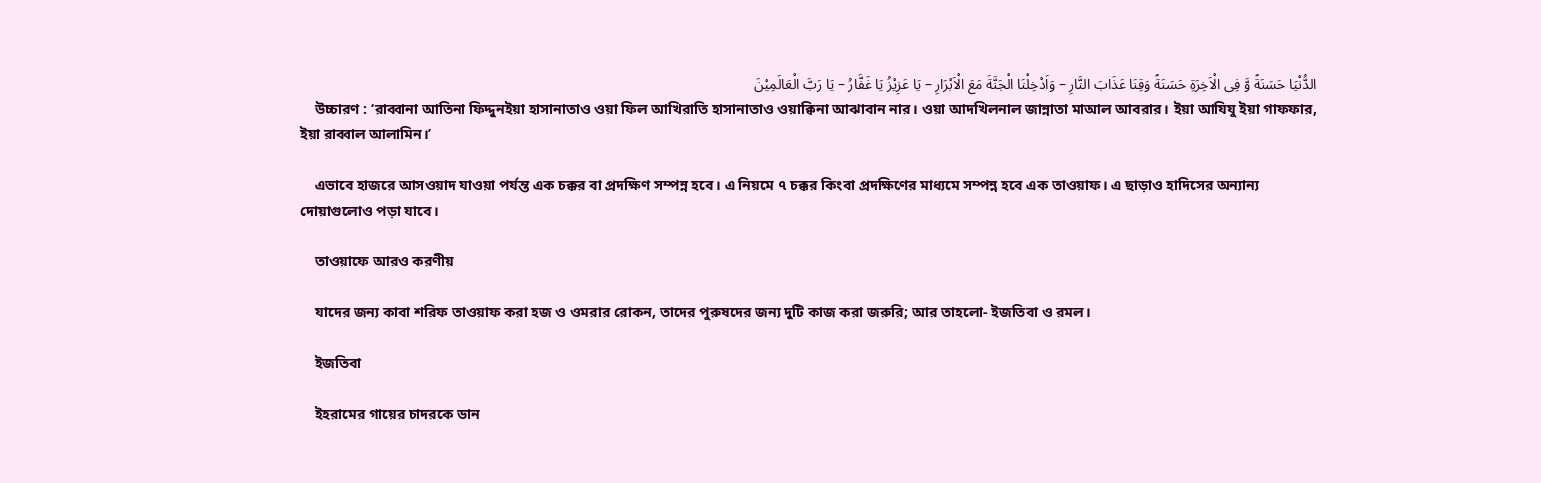الدُّنْيَا حَسَنَةً وَّ فِى الْاَخِرَةِ حَسَنَةً وَقِنَا عَذَابَ النَّارِ – وَاَدْخِلْنَا الْجَنَّةَ مَعَ الْاَبْرَارِ – يَا عَزِيْزُ يَا غَفَّارُ – يَا رَبَّ الْعَالَمِيْنَ
    উচ্চারণ : ‘রাব্বানা আতিনা ফিদ্দুনইয়া হাসানাতাও ওয়া ফিল আখিরাতি হাসানাতাও ওয়াক্বিনা আঝাবান নার। ওয়া আদখিলনাল জান্নাতা মাআল আবরার। ইয়া আযিযু ইয়া গাফফার, ইয়া রাব্বাল আলামিন।’

    এভাবে হাজরে আসওয়াদ যাওয়া পর্যন্ত এক চক্কর বা প্রদক্ষিণ সম্পন্ন হবে। এ নিয়মে ৭ চক্কর কিংবা প্রদক্ষিণের মাধ্যমে সম্পন্ন হবে এক তাওয়াফ। এ ছাড়াও হাদিসের অন্যান্য দোয়াগুলোও পড়া যাবে।

    তাওয়াফে আরও করণীয়

    যাদের জন্য কাবা শরিফ তাওয়াফ করা হজ ও ওমরার রোকন, তাদের পুরুষদের জন্য দুটি কাজ করা জরুরি; আর তাহলো- ইজতিবা ও রমল।

    ইজতিবা

    ইহরামের গায়ের চাদরকে ডান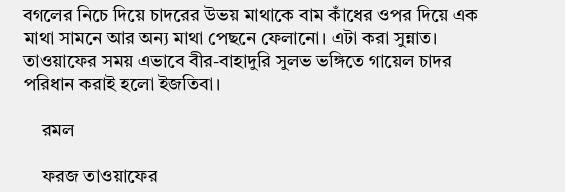বগলের নিচে দিয়ে চাদরের উভয় মাথাকে বাম কাঁধের ওপর দিয়ে এক মাথা সামনে আর অন্য মাথা পেছনে ফেলানো। এটা করা সুন্নাত। তাওয়াফের সময় এভাবে বীর-বাহাদুরি সুলভ ভঙ্গিতে গায়েল চাদর পরিধান করাই হলো ইজতিবা।

    রমল

    ফরজ তাওয়াফের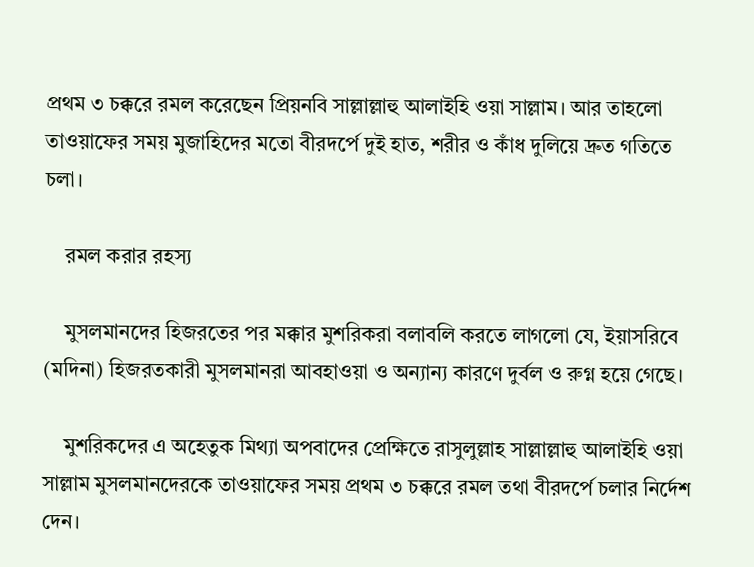প্রথম ৩ চক্করে রমল করেছেন প্রিয়নবি সাল্লাল্লাহু আলাইহি ওয়া সাল্লাম। আর তাহলো তাওয়াফের সময় মুজাহিদের মতো বীরদর্পে দুই হাত, শরীর ও কাঁধ দুলিয়ে দ্রুত গতিতে চলা।

    রমল করার রহস্য

    মুসলমানদের হিজরতের পর মক্কার মুশরিকরা বলাবলি করতে লাগলো যে, ইয়াসরিবে (মদিনা) হিজরতকারী মুসলমানরা আবহাওয়া ও অন্যান্য কারণে দুর্বল ও রুগ্ন হয়ে গেছে।

    মুশরিকদের এ অহেতুক মিথ্যা অপবাদের প্রেক্ষিতে রাসুলুল্লাহ সাল্লাল্লাহু আলাইহি ওয়া সাল্লাম মুসলমানদেরকে তাওয়াফের সময় প্রথম ৩ চক্করে রমল তথা বীরদর্পে চলার নির্দেশ দেন।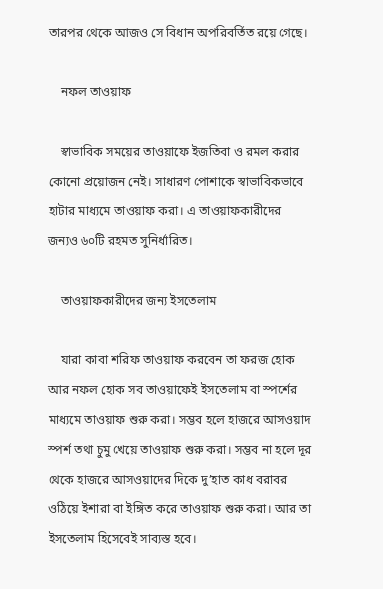তারপর থেকে আজও সে বিধান অপরিবর্তিত রয়ে গেছে।

    নফল তাওয়াফ

    স্বাভাবিক সময়ের তাওয়াফে ইজতিবা ও রমল করার কোনো প্রয়োজন নেই। সাধারণ পোশাকে স্বাভাবিকভাবে হাটার মাধ্যমে তাওয়াফ করা। এ তাওয়াফকারীদের জন্যও ৬০টি রহমত সুনির্ধারিত।

    তাওয়াফকারীদের জন্য ইসতেলাম

    যারা কাবা শরিফ তাওয়াফ করবেন তা ফরজ হোক আর নফল হোক সব তাওয়াফেই ইসতেলাম বা স্পর্শের মাধ্যমে তাওয়াফ শুরু করা। সম্ভব হলে হাজরে আসওয়াদ স্পর্শ তথা চুমু খেয়ে তাওয়াফ শুরু করা। সম্ভব না হলে দূর থেকে হাজরে আসওয়াদের দিকে দু’হাত কাধ বরাবর ওঠিয়ে ইশারা বা ইঙ্গিত করে তাওয়াফ শুরু করা। আর তা ইসতেলাম হিসেবেই সাব্যস্ত হবে।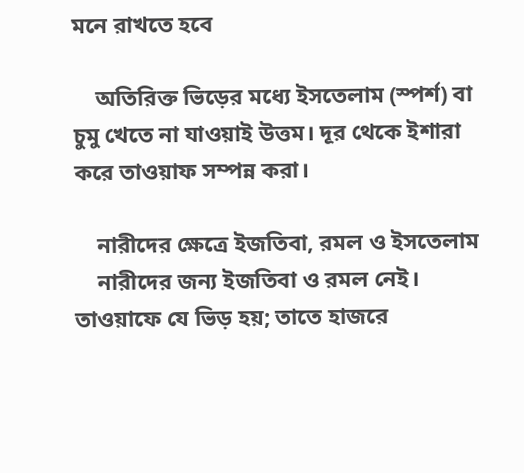মনে রাখতে হবে

    অতিরিক্ত ভিড়ের মধ্যে ইসতেলাম (স্পর্শ) বা চুমু খেতে না যাওয়াই উত্তম। দূর থেকে ইশারা করে তাওয়াফ সম্পন্ন করা।

    নারীদের ক্ষেত্রে ইজতিবা, রমল ও ইসতেলাম
    নারীদের জন্য ইজতিবা ও রমল নেই। তাওয়াফে যে ভিড় হয়; তাতে হাজরে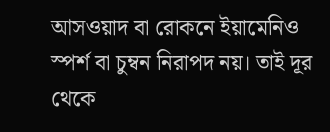আসওয়াদ বা রোকনে ইয়ামেনিও স্পর্শ বা চুম্বন নিরাপদ নয়। তাই দূর থেকে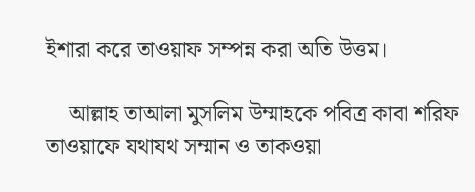ইশারা করে তাওয়াফ সম্পন্ন করা অতি উত্তম।

    আল্লাহ তাআলা মুসলিম উম্মাহকে পবিত্র কাবা শরিফ তাওয়াফে যথাযথ সম্মান ও তাকওয়া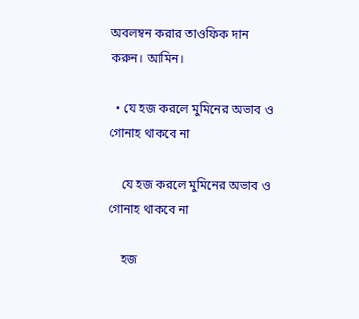অবলম্বন করার তাওফিক দান করুন। আমিন।

  • যে হজ করলে মুমিনের অভাব ও গোনাহ থাকবে না

    যে হজ করলে মুমিনের অভাব ও গোনাহ থাকবে না

    হজ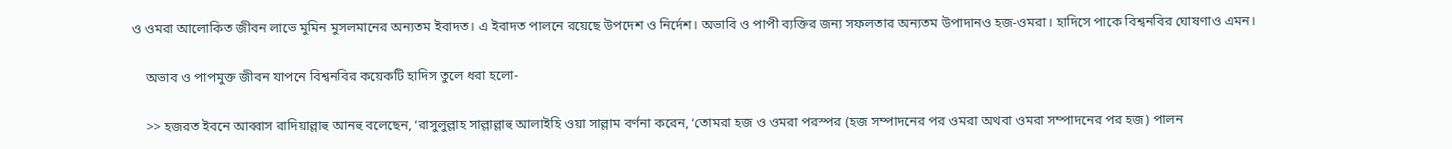ও ওমরা আলোকিত জীবন লাভে মুমিন মুসলমানের অন্যতম ইবাদত। এ ইবাদত পালনে রয়েছে উপদেশ ও নির্দেশ। অভাবি ও পাপী ব্যক্তির জন্য সফলতার অন্যতম উপাদানও হজ-ওমরা। হাদিসে পাকে বিশ্বনবির ঘোষণাও এমন।

    অভাব ও পাপমুক্ত জীবন যাপনে বিশ্বনবির কয়েকটি হাদিস তুলে ধরা হলো-

    >> হজরত ইবনে আব্বাস রাদিয়াল্লাহু আনহু বলেছেন, ‘রাসুলুল্লাহ সাল্লাল্লাহু আলাইহি ওয়া সাল্লাম বর্ণনা করেন, ‘তোমরা হজ ও ওমরা পরস্পর (হজ সম্পাদনের পর ওমরা অথবা ওমরা সম্পাদনের পর হজ) পালন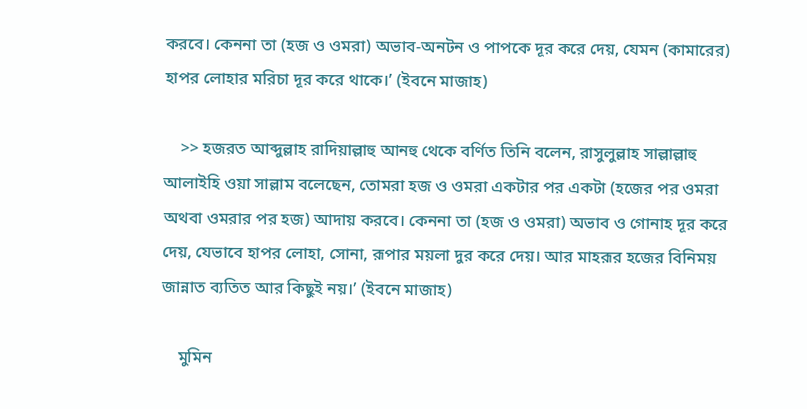করবে। কেননা তা (হজ ও ওমরা) অভাব-অনটন ও পাপকে দূর করে দেয়, যেমন (কামারের) হাপর লোহার মরিচা দূর করে থাকে।’ (ইবনে মাজাহ)

    >> হজরত আব্দুল্লাহ রাদিয়াল্লাহু আনহু থেকে বর্ণিত তিনি বলেন, রাসুলুল্লাহ সাল্লাল্লাহু আলাইহি ওয়া সাল্লাম বলেছেন, তোমরা হজ ও ওমরা একটার পর একটা (হজের পর ওমরা অথবা ওমরার পর হজ) আদায় করবে। কেননা তা (হজ ও ওমরা) অভাব ও গোনাহ দূর করে দেয়, যেভাবে হাপর লোহা, সোনা, রূপার ময়লা দুর করে দেয়। আর মাহরূর হজের বিনিময় জান্নাত ব্যতিত আর কিছুই নয়।’ (ইবনে মাজাহ)

    মুমিন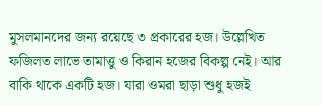মুসলমানদের জন্য রয়েছে ৩ প্রকারের হজ। উল্লেখিত ফজিলত লাভে তামাত্তু ও কিরান হজের বিকল্প নেই। আর বাকি থাকে একটি হজ। যারা ওমরা ছাড়া শুধু হজই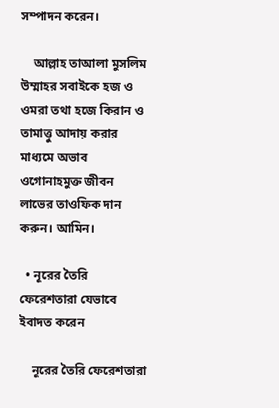সম্পাদন করেন।

    আল্লাহ তাআলা মুসলিম উম্মাহর সবাইকে হজ ও ওমরা তথা হজে কিরান ও তামাত্তু আদায় করার মাধ্যমে অভাব ওগোনাহমুক্ত জীবন লাভের তাওফিক দান করুন। আমিন।

  • নূরের তৈরি ফেরেশতারা যেভাবে ইবাদত করেন

    নূরের তৈরি ফেরেশতারা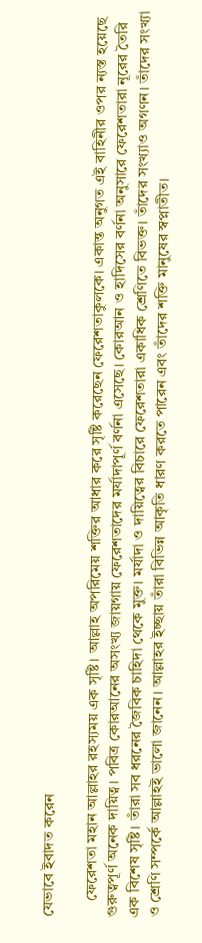যেভাবে ইবাদত করেন

    ফেরেশতা মহান আল্লাহর রহস্যময় এক সৃষ্টি। আল্লাহ অপরিমেয় শক্তির আধার করে সৃষ্টি করেছেন ফেরেশতাকুলকে। একান্ত অনুগত এই বাহিনীর ওপর ন্যস্ত হয়েছে গুরুত্বপূর্ণ অনেক দায়িত্ব। পবিত্র কোরআনের অসংখ্য জায়গায় ফেরেশতাদের মর্যাদাপূর্ণ বর্ণনা এসেছে। কোরআন ও হাদিসের বর্ণনা অনুসারে ফেরেশতারা নূরের তৈরি এক বিশেষ সৃষ্টি। তাঁরা সব ধরনের জৈবিক চাহিদা থেকে মুক্ত। মর্যাদা ও দায়িত্বের বিচারে ফেরেশতারা একাধিক শ্রেণিতে বিভক্ত। তাঁদের সংখ্যাও অগণন। তাঁদের সংখ্যা ও শ্রেণি সম্পর্কে আল্লাহই ভালো জানেন। আল্লাহর ইচ্ছায় তাঁরা বিভিন্ন আকৃতি ধারণ করতে পারেন এবং তাঁদের শক্তি মানুষের স্বপ্নাতীত।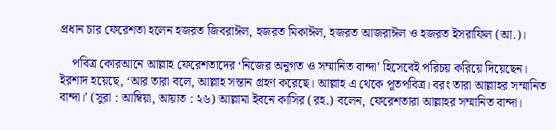প্রধান চার ফেরেশতা হলেন হজরত জিবরাঈল, হজরত মিকাঈল, হজরত আজরাঈল ও হজরত ইসরাফিল (আ.)।

    পবিত্র কোরআনে আল্লাহ ফেরেশতাদের ‘নিজের অনুগত ও সম্মানিত বান্দা’ হিসেবেই পরিচয় করিয়ে দিয়েছেন। ইরশাদ হয়েছে, ‘আর তারা বলে, আল্লাহ সন্তান গ্রহণ করেছে। আল্লাহ এ থেকে পূতপবিত্র। বরং তারা আল্লাহর সম্মানিত বান্দা।’ (সুরা : আম্বিয়া, আয়াত : ২৬) আল্লামা ইবনে কাসির (রহ.) বলেন, ফেরেশতারা আল্লাহর সম্মানিত বান্দা।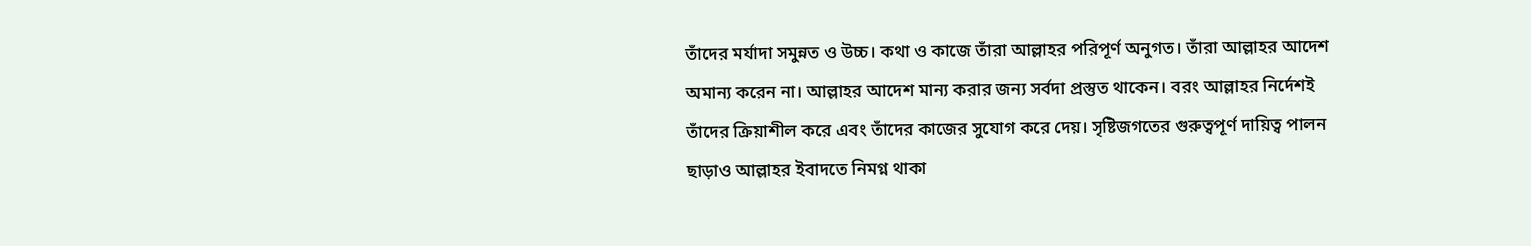তাঁদের মর্যাদা সমুন্নত ও উচ্চ। কথা ও কাজে তাঁরা আল্লাহর পরিপূর্ণ অনুগত। তাঁরা আল্লাহর আদেশ অমান্য করেন না। আল্লাহর আদেশ মান্য করার জন্য সর্বদা প্রস্তুত থাকেন। বরং আল্লাহর নির্দেশই তাঁদের ক্রিয়াশীল করে এবং তাঁদের কাজের সুযোগ করে দেয়। সৃষ্টিজগতের গুরুত্বপূর্ণ দায়িত্ব পালন ছাড়াও আল্লাহর ইবাদতে নিমগ্ন থাকা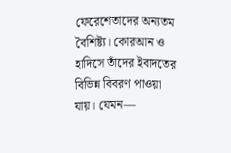ফেরেশেতাদের অন্যতম বৈশিষ্ট্য। কোরআন ও হাদিসে তাঁদের ইবাদতের বিভিন্ন বিবরণ পাওয়া যায়। যেমন—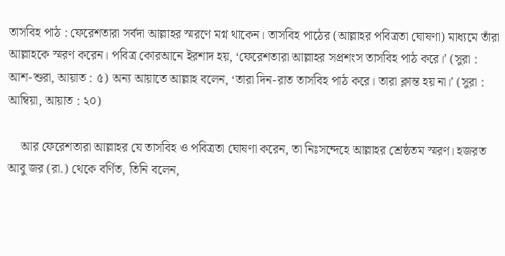তাসবিহ পাঠ : ফেরেশতারা সর্বদা আল্লাহর স্মরণে মগ্ন থাকেন। তাসবিহ পাঠের (আল্লাহর পবিত্রতা ঘোষণা) মাধ্যমে তাঁরা আল্লাহকে স্মরণ করেন। পবিত্র কোরআনে ইরশাদ হয়, ‘ফেরেশতারা আল্লাহর সপ্রশংস তাসবিহ পাঠ করে।’ (সুরা : আশ-শুরা, আয়াত : ৫) অন্য আয়াতে আল্লাহ বলেন, ‘তারা দিন-রাত তাসবিহ পাঠ করে। তারা ক্লান্ত হয় না।’ (সুরা : আম্বিয়া, আয়াত : ২০)

    আর ফেরেশতারা আল্লাহর যে তাসবিহ ও পবিত্রতা ঘোষণা করেন, তা নিঃসন্দেহে আল্লাহর শ্রেষ্ঠতম স্মরণ। হজরত আবু জর (রা.) থেকে বর্ণিত, তিনি বলেন,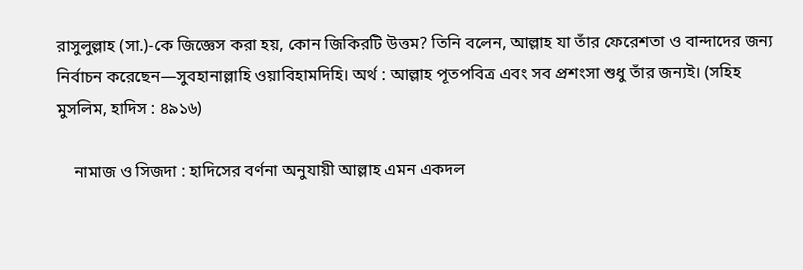রাসুলুল্লাহ (সা.)-কে জিজ্ঞেস করা হয়, কোন জিকিরটি উত্তম? তিনি বলেন, আল্লাহ যা তাঁর ফেরেশতা ও বান্দাদের জন্য নির্বাচন করেছেন—সুবহানাল্লাহি ওয়াবিহামদিহি। অর্থ : আল্লাহ পূতপবিত্র এবং সব প্রশংসা শুধু তাঁর জন্যই। (সহিহ মুসলিম, হাদিস : ৪৯১৬)

    নামাজ ও সিজদা : হাদিসের বর্ণনা অনুযায়ী আল্লাহ এমন একদল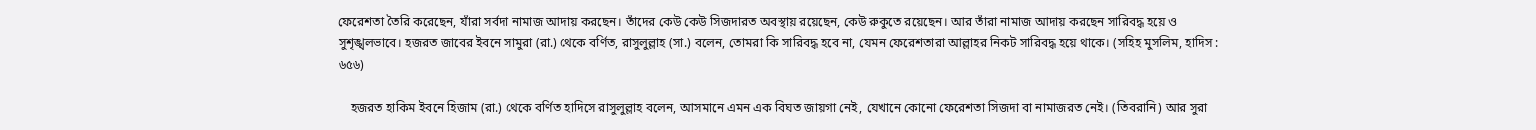ফেরেশতা তৈরি করেছেন, যাঁরা সর্বদা নামাজ আদায় করছেন। তাঁদের কেউ কেউ সিজদারত অবস্থায় রয়েছেন, কেউ রুকুতে রয়েছেন। আর তাঁরা নামাজ আদায় করছেন সারিবদ্ধ হয়ে ও সুশৃঙ্খলভাবে। হজরত জাবের ইবনে সামুরা (রা.) থেকে বর্ণিত, রাসুলুল্লাহ (সা.) বলেন, তোমরা কি সারিবদ্ধ হবে না, যেমন ফেরেশতারা আল্লাহর নিকট সারিবদ্ধ হয়ে থাকে। (সহিহ মুসলিম, হাদিস : ৬৫৬)

    হজরত হাকিম ইবনে হিজাম (রা.) থেকে বর্ণিত হাদিসে রাসুলুল্লাহ বলেন, আসমানে এমন এক বিঘত জায়গা নেই, যেখানে কোনো ফেরেশতা সিজদা বা নামাজরত নেই। (তিবরানি) আর সুরা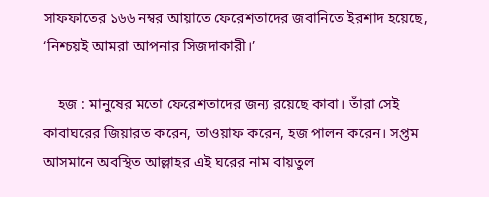সাফফাতের ১৬৬ নম্বর আয়াতে ফেরেশতাদের জবানিতে ইরশাদ হয়েছে, ‘নিশ্চয়ই আমরা আপনার সিজদাকারী।’

    হজ : মানুষের মতো ফেরেশতাদের জন্য রয়েছে কাবা। তাঁরা সেই কাবাঘরের জিয়ারত করেন, তাওয়াফ করেন, হজ পালন করেন। সপ্তম আসমানে অবস্থিত আল্লাহর এই ঘরের নাম বায়তুল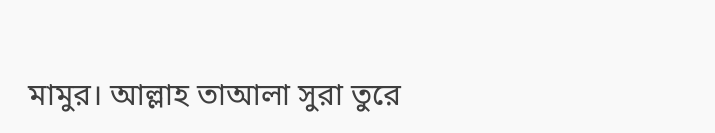মামুর। আল্লাহ তাআলা সুরা তুরে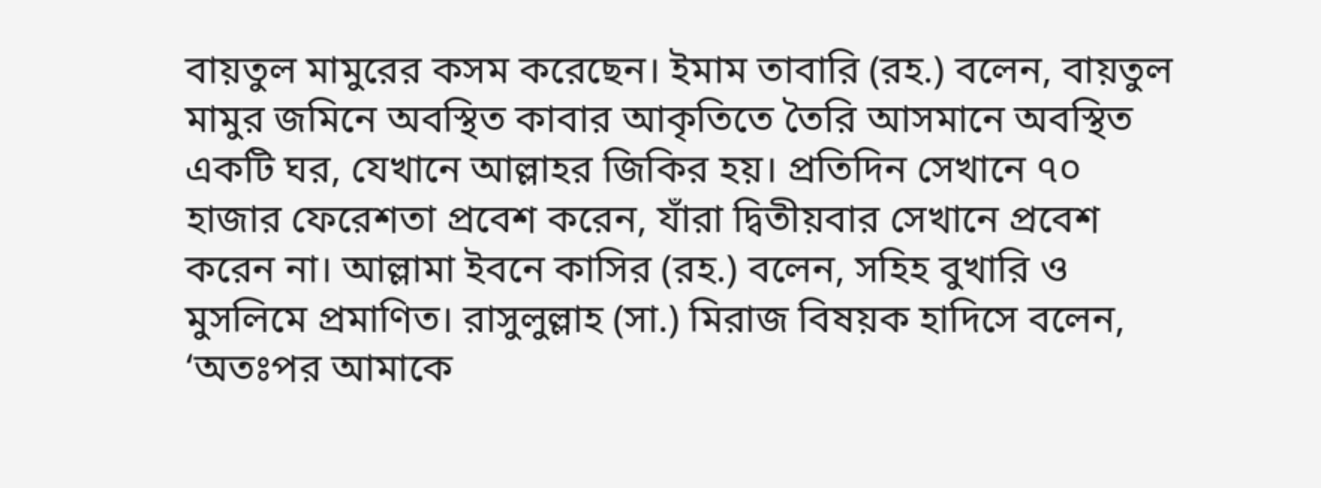বায়তুল মামুরের কসম করেছেন। ইমাম তাবারি (রহ.) বলেন, বায়তুল মামুর জমিনে অবস্থিত কাবার আকৃতিতে তৈরি আসমানে অবস্থিত একটি ঘর, যেখানে আল্লাহর জিকির হয়। প্রতিদিন সেখানে ৭০ হাজার ফেরেশতা প্রবেশ করেন, যাঁরা দ্বিতীয়বার সেখানে প্রবেশ করেন না। আল্লামা ইবনে কাসির (রহ.) বলেন, সহিহ বুখারি ও মুসলিমে প্রমাণিত। রাসুলুল্লাহ (সা.) মিরাজ বিষয়ক হাদিসে বলেন, ‘অতঃপর আমাকে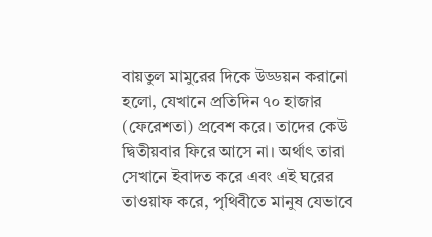বায়তুল মামুরের দিকে উড্ডয়ন করানো হলো, যেখানে প্রতিদিন ৭০ হাজার (ফেরেশতা) প্রবেশ করে। তাদের কেউ দ্বিতীয়বার ফিরে আসে না। অর্থাৎ তারা সেখানে ইবাদত করে এবং এই ঘরের তাওয়াফ করে, পৃথিবীতে মানুষ যেভাবে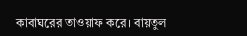কাবাঘরের তাওয়াফ করে। বায়তুল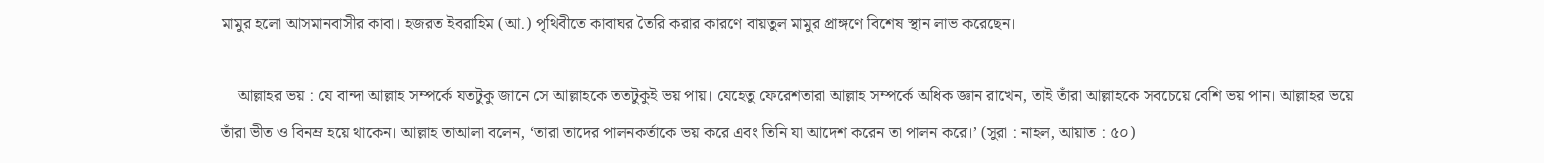মামুর হলো আসমানবাসীর কাবা। হজরত ইবরাহিম (আ.) পৃথিবীতে কাবাঘর তৈরি করার কারণে বায়তুল মামুর প্রাঙ্গণে বিশেষ স্থান লাভ করেছেন।

    আল্লাহর ভয় : যে বান্দা আল্লাহ সম্পর্কে যতটুকু জানে সে আল্লাহকে ততটুকুই ভয় পায়। যেহেতু ফেরেশতারা আল্লাহ সম্পর্কে অধিক জ্ঞান রাখেন, তাই তাঁরা আল্লাহকে সবচেয়ে বেশি ভয় পান। আল্লাহর ভয়ে তাঁরা ভীত ও বিনম্র হয়ে থাকেন। আল্লাহ তাআলা বলেন, ‘তারা তাদের পালনকর্তাকে ভয় করে এবং তিনি যা আদেশ করেন তা পালন করে।’ (সুরা : নাহল, আয়াত : ৫০)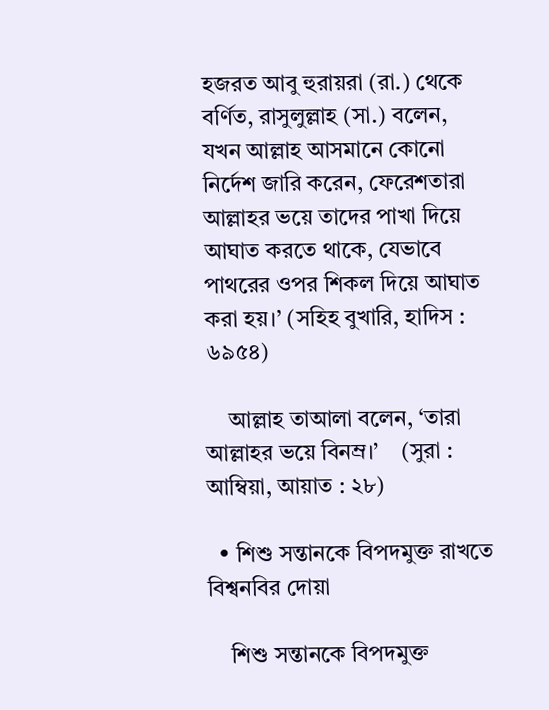হজরত আবু হুরায়রা (রা.) থেকে বর্ণিত, রাসুলুল্লাহ (সা.) বলেন, যখন আল্লাহ আসমানে কোনো নির্দেশ জারি করেন, ফেরেশতারা আল্লাহর ভয়ে তাদের পাখা দিয়ে আঘাত করতে থাকে, যেভাবে পাথরের ওপর শিকল দিয়ে আঘাত করা হয়।’ (সহিহ বুখারি, হাদিস : ৬৯৫৪)

    আল্লাহ তাআলা বলেন, ‘তারা আল্লাহর ভয়ে বিনম্র।’    (সুরা : আম্বিয়া, আয়াত : ২৮)

  • শিশু সন্তানকে বিপদমুক্ত রাখতে বিশ্বনবির দোয়া

    শিশু সন্তানকে বিপদমুক্ত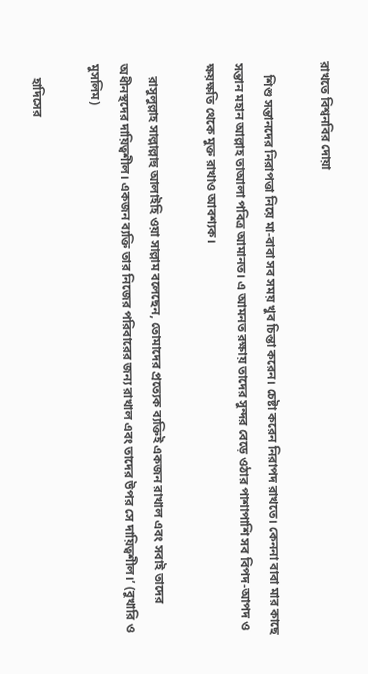রাখতে বিশ্বনবির দোয়া

    শিশু সন্তানদের নিরাপত্তা নিয়ে মা-বাবা সব সময় খুব চিন্তা করেন। চেষ্টা করেন নিরাপদ রাখতে। কেননা বাবা মার কাছে সন্তান মহান আল্লাহ তাআলা পবিত্র আমানত। এ আমনত রক্ষায় তাদের সুন্দর বেড়ে ওঠার পাশাপাশি সব বিপদ-আপদ ও ক্ষয়ক্ষতি থেকে মুক্ত রাখাও আবশ্যক।

    রাসুলুল্লাহ সাল্লাল্লাহু আলাইহি ওয়া সাল্লাম বলেছেন, তোমাদের প্রত্যেক ব্যক্তিই একজন রাখাল এবং সবাই তাদের অধীনস্থদের দায়িত্বশীল। একজন ব্যক্তি তার নিজের পরিবারের জন্য রাখাল এবং তাদের উপর সে দায়িত্বশীল।’ (বুখারি ও মুসলিম)

    হাদিসের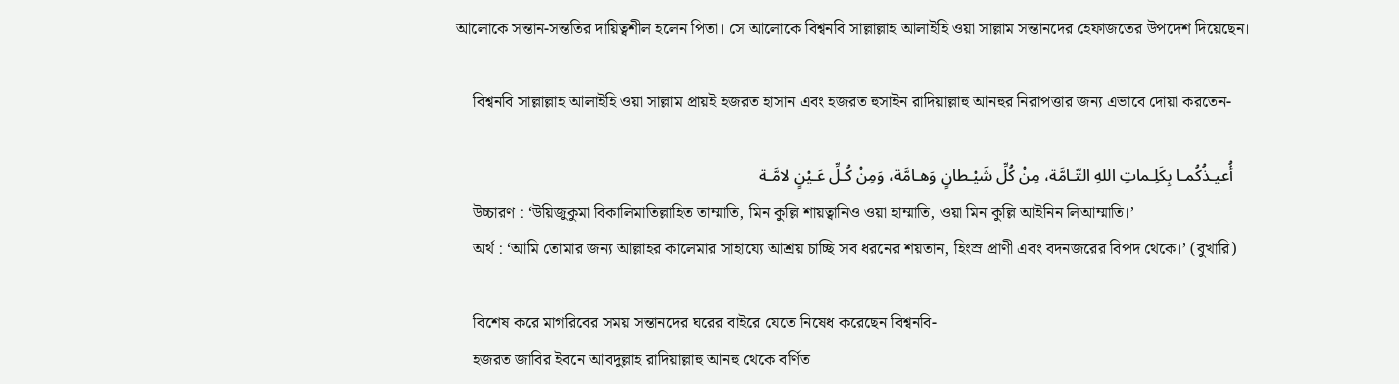আলোকে সন্তান-সন্ততির দায়িত্বশীল হলেন পিতা। সে আলোকে বিশ্বনবি সাল্লাল্লাহ আলাইহি ওয়া সাল্লাম সন্তানদের হেফাজতের উপদেশ দিয়েছেন।

    বিশ্বনবি সাল্লাল্লাহ আলাইহি ওয়া সাল্লাম প্রায়ই হজরত হাসান এবং হজরত হুসাইন রাদিয়াল্লাহু আনহুর নিরাপত্তার জন্য এভাবে দোয়া করতেন-

    أُعيـذُكُمـا بِكَلِـماتِ اللهِ التّـامَّة، مِنْ كُلِّ شَيْـطانٍ وَهـامَّة، وَمِنْ كُـلِّ عَـيْنٍ لامَّـة
    উচ্চারণ : ‘উয়িজুকুমা বিকালিমাতিল্লাহিত তাম্মাতি, মিন কুল্লি শায়ত্বানিও ওয়া হাম্মাতি, ওয়া মিন কুল্লি আইনিন লিআম্মাতি।’
    অর্থ : ‘আমি তোমার জন্য আল্লাহর কালেমার সাহায্যে আশ্রয় চাচ্ছি সব ধরনের শয়তান, হিংস্র প্রাণী এবং বদনজরের বিপদ থেকে।’ (বুখারি)

    বিশেষ করে মাগরিবের সময় সন্তানদের ঘরের বাইরে যেতে নিষেধ করেছেন বিশ্বনবি-
    হজরত জাবির ইবনে আবদুল্লাহ রাদিয়াল্লাহু আনহু থেকে বর্ণিত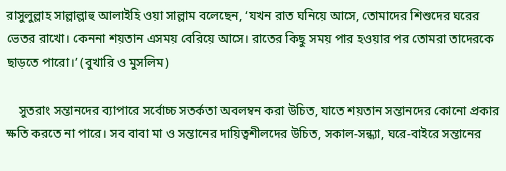রাসুলুল্লাহ সাল্লাল্লাহু আলাইহি ওয়া সাল্লাম বলেছেন, ‘যখন রাত ঘনিয়ে আসে, তোমাদের শিশুদের ঘরের ভেতর রাখো। কেননা শয়তান এসময় বেরিয়ে আসে। রাতের কিছু সময় পার হওয়ার পর তোমরা তাদেরকে ছাড়তে পারো।’ (বুখারি ও মুসলিম)

    সুতরাং সন্তানদের ব্যাপারে সর্বোচ্চ সতর্কতা অবলম্বন করা উচিত, যাতে শয়তান সন্তানদের কোনো প্রকার ক্ষতি করতে না পারে। সব বাবা মা ও সন্তানের দায়িত্বশীলদের উচিত, সকাল-সন্ধ্যা, ঘরে-বাইরে সন্তানের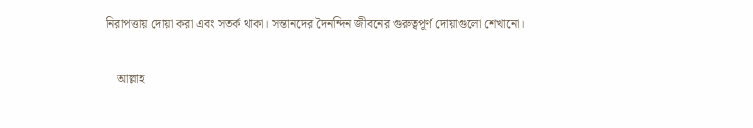নিরাপত্তায় দোয়া করা এবং সতর্ক থাকা। সন্তানদের দৈনন্দিন জীবনের গুরুত্বপূর্ণ দোয়াগুলো শেখানো।

    আল্লাহ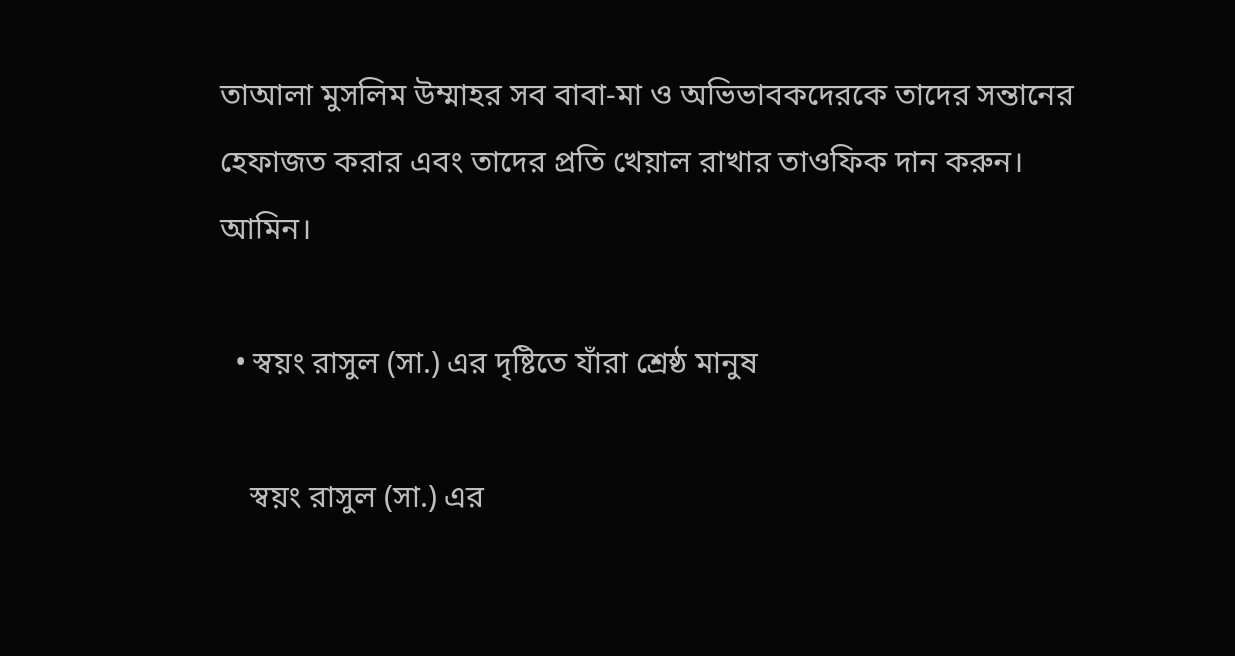তাআলা মুসলিম উম্মাহর সব বাবা-মা ও অভিভাবকদেরকে তাদের সন্তানের হেফাজত করার এবং তাদের প্রতি খেয়াল রাখার তাওফিক দান করুন। আমিন।

  • স্বয়ং রাসুল (সা.) এর দৃষ্টিতে যাঁরা শ্রেষ্ঠ মানুষ

    স্বয়ং রাসুল (সা.) এর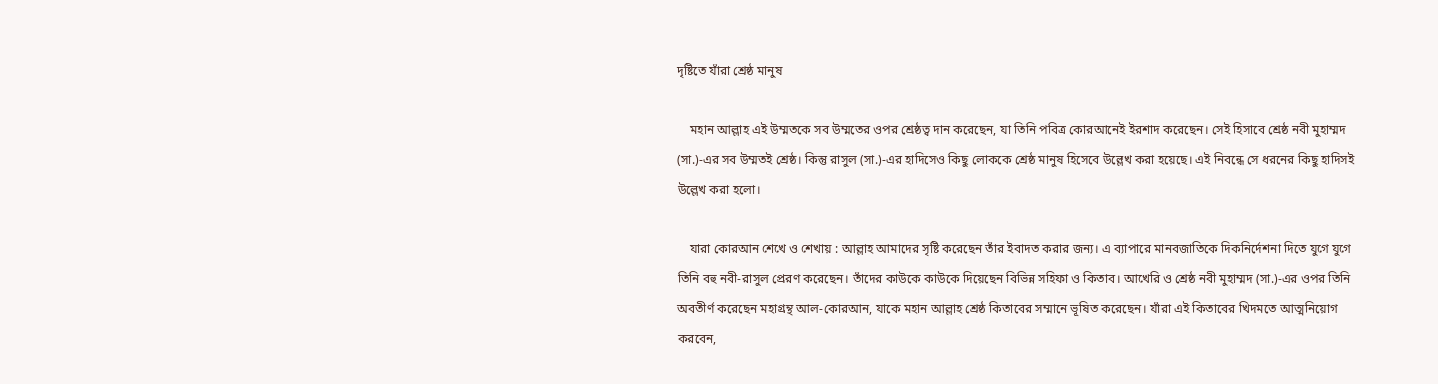দৃষ্টিতে যাঁরা শ্রেষ্ঠ মানুষ

    মহান আল্লাহ এই উম্মতকে সব উম্মতের ওপর শ্রেষ্ঠত্ব দান করেছেন, যা তিনি পবিত্র কোরআনেই ইরশাদ করেছেন। সেই হিসাবে শ্রেষ্ঠ নবী মুহাম্মদ (সা.)-এর সব উম্মতই শ্রেষ্ঠ। কিন্তু রাসুল (সা.)-এর হাদিসেও কিছু লোককে শ্রেষ্ঠ মানুষ হিসেবে উল্লেখ করা হয়েছে। এই নিবন্ধে সে ধরনের কিছু হাদিসই উল্লেখ করা হলো।

    যারা কোরআন শেখে ও শেখায় : আল্লাহ আমাদের সৃষ্টি করেছেন তাঁর ইবাদত করার জন্য। এ ব্যাপারে মানবজাতিকে দিকনির্দেশনা দিতে যুগে যুগে তিনি বহু নবী-রাসুল প্রেরণ করেছেন। তাঁদের কাউকে কাউকে দিয়েছেন বিভিন্ন সহিফা ও কিতাব। আখেরি ও শ্রেষ্ঠ নবী মুহাম্মদ (সা.)-এর ওপর তিনি অবতীর্ণ করেছেন মহাগ্রন্থ আল-কোরআন, যাকে মহান আল্লাহ শ্রেষ্ঠ কিতাবের সম্মানে ভূষিত করেছেন। যাঁরা এই কিতাবের খিদমতে আত্মনিয়োগ করবেন,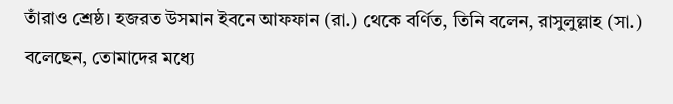তাঁরাও শ্রেষ্ঠ। হজরত উসমান ইবনে আফফান (রা.) থেকে বর্ণিত, তিনি বলেন, রাসুলুল্লাহ (সা.) বলেছেন, তোমাদের মধ্যে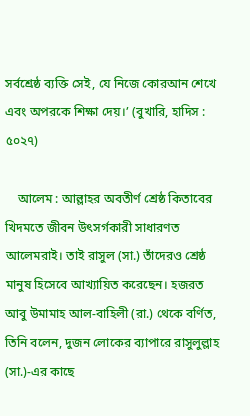সর্বশ্রেষ্ঠ ব্যক্তি সেই, যে নিজে কোরআন শেখে এবং অপরকে শিক্ষা দেয়।’ (বুখারি, হাদিস : ৫০২৭)

    আলেম : আল্লাহর অবতীর্ণ শ্রেষ্ঠ কিতাবের খিদমতে জীবন উৎসর্গকারী সাধারণত আলেমরাই। তাই রাসুল (সা.) তাঁদেরও শ্রেষ্ঠ মানুষ হিসেবে আখ্যায়িত করেছেন। হজরত আবু উমামাহ আল-বাহিলী (রা.) থেকে বর্ণিত, তিনি বলেন, দুজন লোকের ব্যাপারে রাসুলুল্লাহ (সা.)-এর কাছে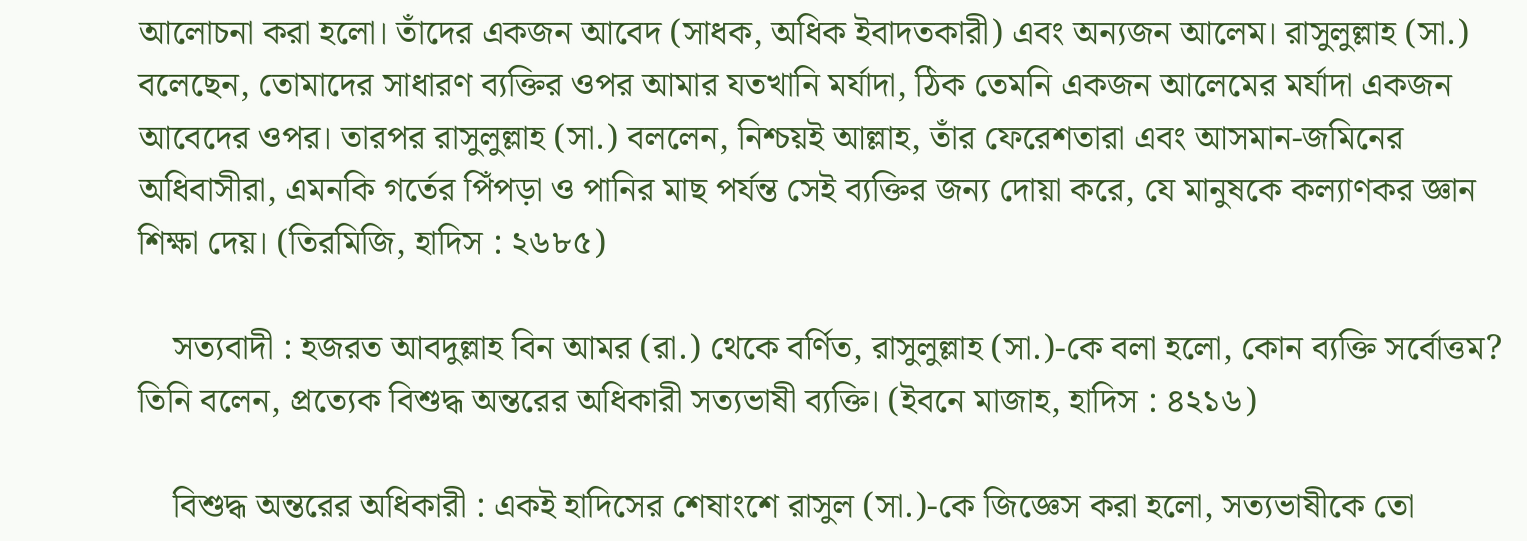আলোচনা করা হলো। তাঁদের একজন আবেদ (সাধক, অধিক ইবাদতকারী) এবং অন্যজন আলেম। রাসুলুল্লাহ (সা.) বলেছেন, তোমাদের সাধারণ ব্যক্তির ওপর আমার যতখানি মর্যাদা, ঠিক তেমনি একজন আলেমের মর্যাদা একজন আবেদের ওপর। তারপর রাসুলুল্লাহ (সা.) বললেন, নিশ্চয়ই আল্লাহ, তাঁর ফেরেশতারা এবং আসমান-জমিনের অধিবাসীরা, এমনকি গর্তের পিঁপড়া ও পানির মাছ পর্যন্ত সেই ব্যক্তির জন্য দোয়া করে, যে মানুষকে কল্যাণকর জ্ঞান শিক্ষা দেয়। (তিরমিজি, হাদিস : ২৬৮৫)

    সত্যবাদী : হজরত আবদুল্লাহ বিন আমর (রা.) থেকে বর্ণিত, রাসুলুল্লাহ (সা.)-কে বলা হলো, কোন ব্যক্তি সর্বোত্তম? তিনি বলেন, প্রত্যেক বিশুদ্ধ অন্তরের অধিকারী সত্যভাষী ব্যক্তি। (ইবনে মাজাহ, হাদিস : ৪২১৬)

    বিশুদ্ধ অন্তরের অধিকারী : একই হাদিসের শেষাংশে রাসুল (সা.)-কে জিজ্ঞেস করা হলো, সত্যভাষীকে তো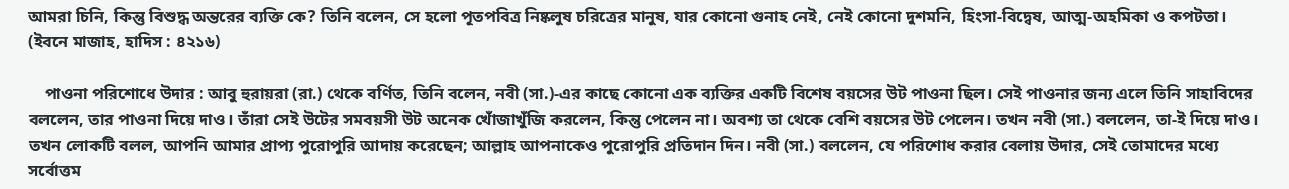আমরা চিনি, কিন্তু বিশুদ্ধ অন্তরের ব্যক্তি কে? তিনি বলেন, সে হলো পূতপবিত্র নিষ্কলুষ চরিত্রের মানুষ, যার কোনো গুনাহ নেই, নেই কোনো দুশমনি, হিংসা-বিদ্বেষ, আত্ম-অহমিকা ও কপটতা। (ইবনে মাজাহ, হাদিস : ৪২১৬)

    পাওনা পরিশোধে উদার : আবু হুরায়রা (রা.) থেকে বর্ণিত, তিনি বলেন, নবী (সা.)-এর কাছে কোনো এক ব্যক্তির একটি বিশেষ বয়সের উট পাওনা ছিল। সেই পাওনার জন্য এলে তিনি সাহাবিদের বললেন, তার পাওনা দিয়ে দাও। তাঁরা সেই উটের সমবয়সী উট অনেক খোঁজাখুঁজি করলেন, কিন্তু পেলেন না। অবশ্য তা থেকে বেশি বয়সের উট পেলেন। তখন নবী (সা.) বললেন, তা-ই দিয়ে দাও। তখন লোকটি বলল, আপনি আমার প্রাপ্য পুরোপুরি আদায় করেছেন; আল্লাহ আপনাকেও পুরোপুরি প্রতিদান দিন। নবী (সা.) বললেন, যে পরিশোধ করার বেলায় উদার, সেই তোমাদের মধ্যে সর্বোত্তম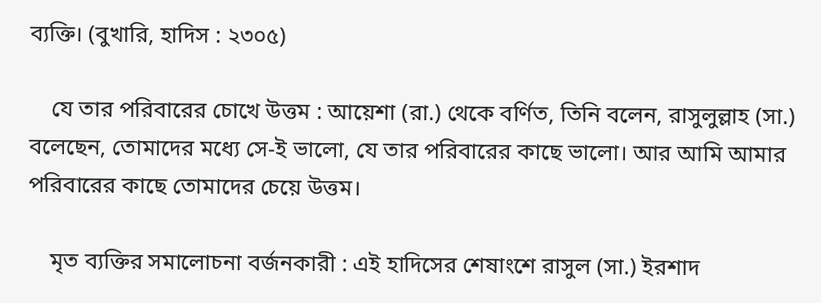ব্যক্তি। (বুখারি, হাদিস : ২৩০৫)

    যে তার পরিবারের চোখে উত্তম : আয়েশা (রা.) থেকে বর্ণিত, তিনি বলেন, রাসুলুল্লাহ (সা.) বলেছেন, তোমাদের মধ্যে সে-ই ভালো, যে তার পরিবারের কাছে ভালো। আর আমি আমার পরিবারের কাছে তোমাদের চেয়ে উত্তম।

    মৃত ব্যক্তির সমালোচনা বর্জনকারী : এই হাদিসের শেষাংশে রাসুল (সা.) ইরশাদ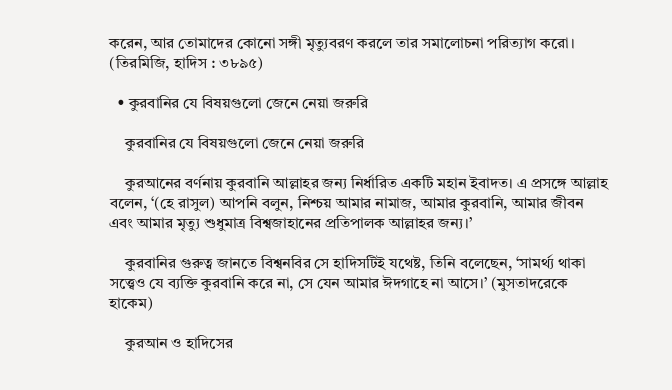করেন, আর তোমাদের কোনো সঙ্গী মৃত্যুবরণ করলে তার সমালোচনা পরিত্যাগ করো। (তিরমিজি, হাদিস : ৩৮৯৫)

  • কুরবানির যে বিষয়গুলো জেনে নেয়া জরুরি

    কুরবানির যে বিষয়গুলো জেনে নেয়া জরুরি

    কুরআনের বর্ণনায় কুরবানি আল্লাহর জন্য নির্ধারিত একটি মহান ইবাদত। এ প্রসঙ্গে আল্লাহ বলেন, ‘(হে রাসুল) আপনি বলুন, নিশ্চয় আমার নামাজ, আমার কুরবানি, আমার জীবন এবং আমার মৃত্যু শুধুমাত্র বিশ্বজাহানের প্রতিপালক আল্লাহর জন্য।’

    কুরবানির গুরুত্ব জানতে বিশ্বনবির সে হাদিসটিই যথেষ্ট, তিনি বলেছেন, ‘সামর্থ্য থাকা সত্ত্বেও যে ব্যক্তি কুরবানি করে না, সে যেন আমার ঈদগাহে না আসে।’ (মুসতাদরেকে হাকেম)

    কুরআন ও হাদিসের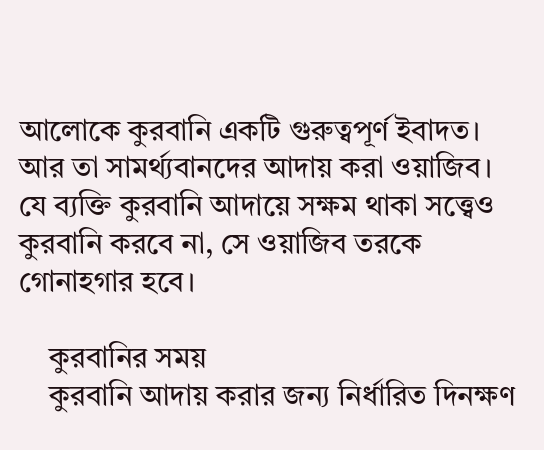আলোকে কুরবানি একটি গুরুত্বপূর্ণ ইবাদত। আর তা সামর্থ্যবানদের আদায় করা ওয়াজিব। যে ব্যক্তি কুরবানি আদায়ে সক্ষম থাকা সত্ত্বেও কুরবানি করবে না, সে ওয়াজিব তরকে গোনাহগার হবে।

    কুরবানির সময়
    কুরবানি আদায় করার জন্য নির্ধারিত দিনক্ষণ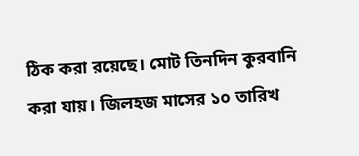ঠিক করা রয়েছে। মোট তিনদিন কুরবানি করা যায়। জিলহজ মাসের ১০ তারিখ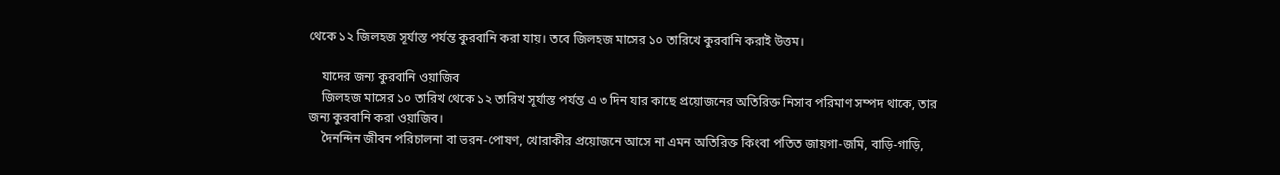থেকে ১২ জিলহজ সূর্যাস্ত পর্যন্ত কুরবানি করা যায়। তবে জিলহজ মাসের ১০ তারিখে কুরবানি করাই উত্তম।

    যাদের জন্য কুরবানি ওয়াজিব
    জিলহজ মাসের ১০ তারিখ থেকে ১২ তারিখ সূর্যাস্ত পর্যন্ত এ ৩ দিন যার কাছে প্রয়োজনের অতিরিক্ত নিসাব পরিমাণ সম্পদ থাকে, তার জন্য কুরবানি করা ওয়াজিব।
    দৈনন্দিন জীবন পরিচালনা বা ভরন-পোষণ, খোরাকীর প্রয়োজনে আসে না এমন অতিরিক্ত কিংবা পতিত জায়গা-জমি, বাড়ি-গাড়ি,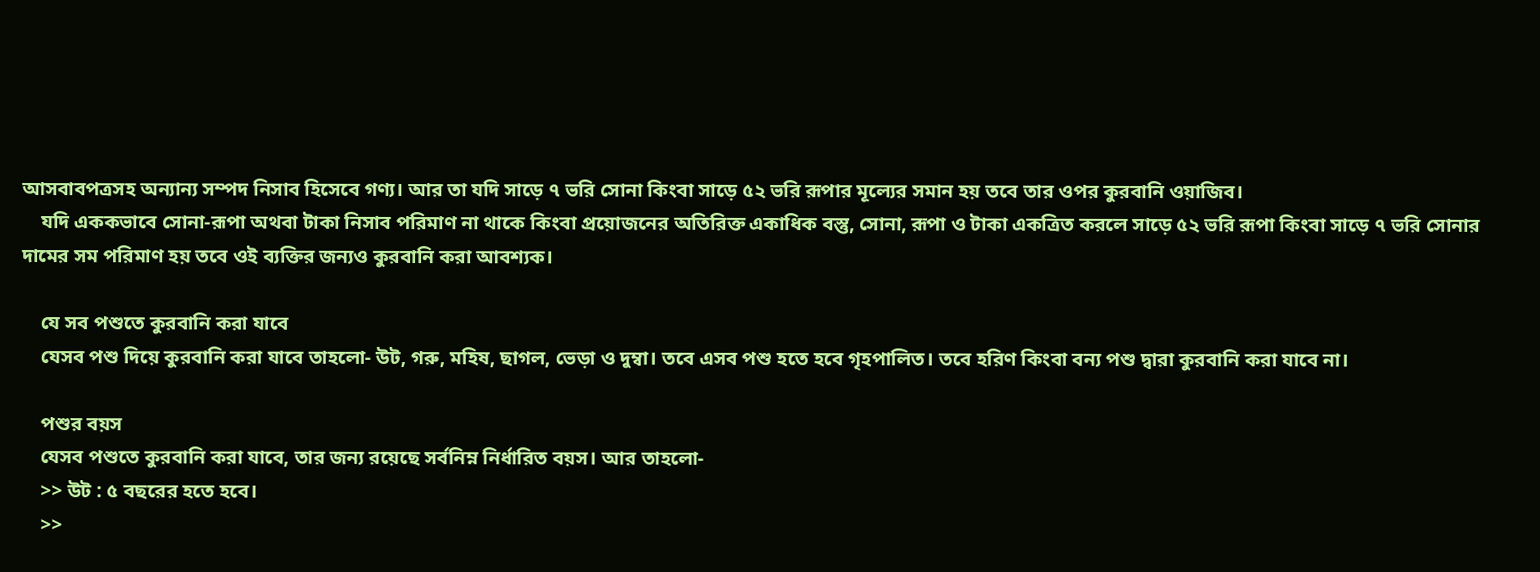আসবাবপত্রসহ অন্যান্য সম্পদ নিসাব হিসেবে গণ্য। আর তা যদি সাড়ে ৭ ভরি সোনা কিংবা সাড়ে ৫২ ভরি রূপার মূল্যের সমান হয় তবে তার ওপর কুরবানি ওয়াজিব।
    যদি এককভাবে সোনা-রূপা অথবা টাকা নিসাব পরিমাণ না থাকে কিংবা প্রয়োজনের অতিরিক্ত একাধিক বস্তু, সোনা, রূপা ও টাকা একত্রিত করলে সাড়ে ৫২ ভরি রূপা কিংবা সাড়ে ৭ ভরি সোনার দামের সম পরিমাণ হয় তবে ওই ব্যক্তির জন্যও কুরবানি করা আবশ্যক।

    যে সব পশুতে কুরবানি করা যাবে
    যেসব পশু দিয়ে কুরবানি করা যাবে তাহলো- উট, গরু, মহিষ, ছাগল, ভেড়া ও দুম্বা। তবে এসব পশু হতে হবে গৃহপালিত। তবে হরিণ কিংবা বন্য পশু দ্বারা কুরবানি করা যাবে না।

    পশুর বয়স
    যেসব পশুতে কুরবানি করা যাবে, তার জন্য রয়েছে সর্বনিম্ন নির্ধারিত বয়স। আর তাহলো-
    >> উট : ৫ বছরের হতে হবে।
    >>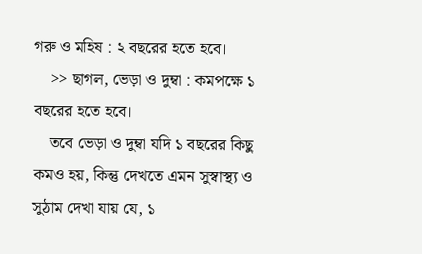গরু ও মহিষ : ২ বছরের হতে হবে।
    >> ছাগল, ভেড়া ও দুম্বা : কমপক্ষে ১ বছরের হতে হবে।
    তবে ভেড়া ও দুম্বা যদি ১ বছরের কিছু কমও হয়, কিন্তু দেখতে এমন সুস্বাস্থ্য ও সুঠাম দেখা যায় যে, ১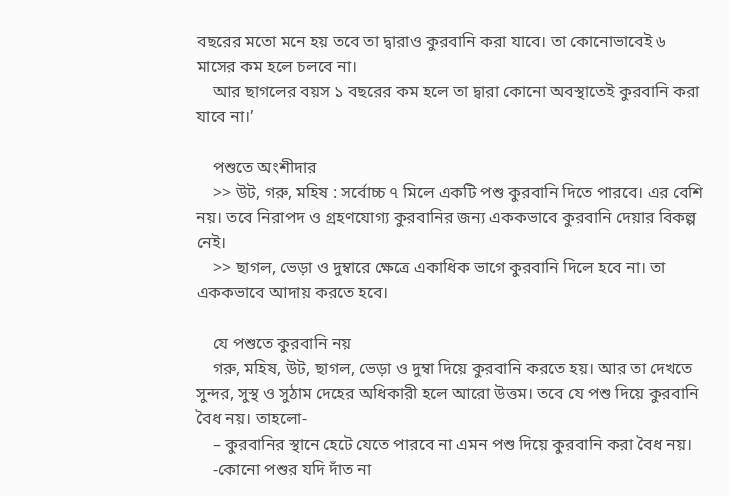বছরের মতো মনে হয় তবে তা দ্বারাও কুরবানি করা যাবে। তা কোনোভাবেই ৬ মাসের কম হলে চলবে না।
    আর ছাগলের বয়স ১ বছরের কম হলে তা দ্বারা কোনো অবস্থাতেই কুরবানি করা যাবে না।’

    পশুতে অংশীদার
    >> উট, গরু, মহিষ : সর্বোচ্চ ৭ মিলে একটি পশু কুরবানি দিতে পারবে। এর বেশি নয়। তবে নিরাপদ ও গ্রহণযোগ্য কুরবানির জন্য এককভাবে কুরবানি দেয়ার বিকল্প নেই।
    >> ছাগল, ভেড়া ও দুম্বারে ক্ষেত্রে একাধিক ভাগে কুরবানি দিলে হবে না। তা এককভাবে আদায় করতে হবে।

    যে পশুতে কুরবানি নয়
    গরু, মহিষ, উট, ছাগল, ভেড়া ও দুম্বা দিয়ে কুরবানি করতে হয়। আর তা দেখতে সুন্দর, সুস্থ ও সুঠাম দেহের অধিকারী হলে আরো উত্তম। তবে যে পশু দিয়ে কুরবানি বৈধ নয়। তাহলো-
    – কুরবানির স্থানে হেটে যেতে পারবে না এমন পশু দিয়ে কুরবানি করা বৈধ নয়।
    -কোনো পশুর যদি দাঁত না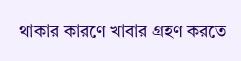থাকার কারণে খাবার গ্রহণ করতে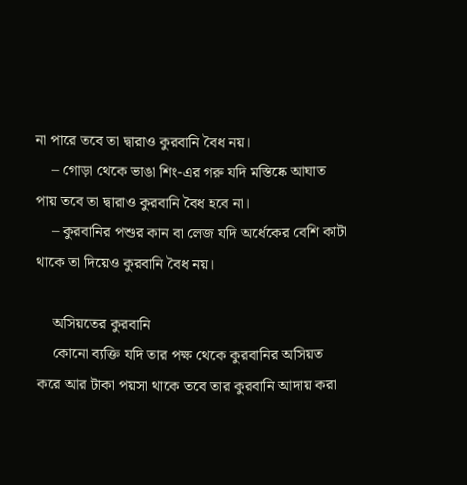না পারে তবে তা দ্বারাও কুরবানি বৈধ নয়।
    – গোড়া থেকে ভাঙা শিং-এর গরু যদি মস্তিষ্কে আঘাত পায় তবে তা দ্বারাও কুরবানি বৈধ হবে না।
    – কুরবানির পশুর কান বা লেজ যদি অর্ধেকের বেশি কাটা থাকে তা দিয়েও কুরবানি বৈধ নয়।

    অসিয়তের কুরবানি
    কোনো ব্যক্তি যদি তার পক্ষ থেকে কুরবানির অসিয়ত করে আর টাকা পয়সা থাকে তবে তার কুরবানি আদায় করা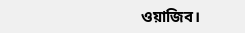ওয়াজিব।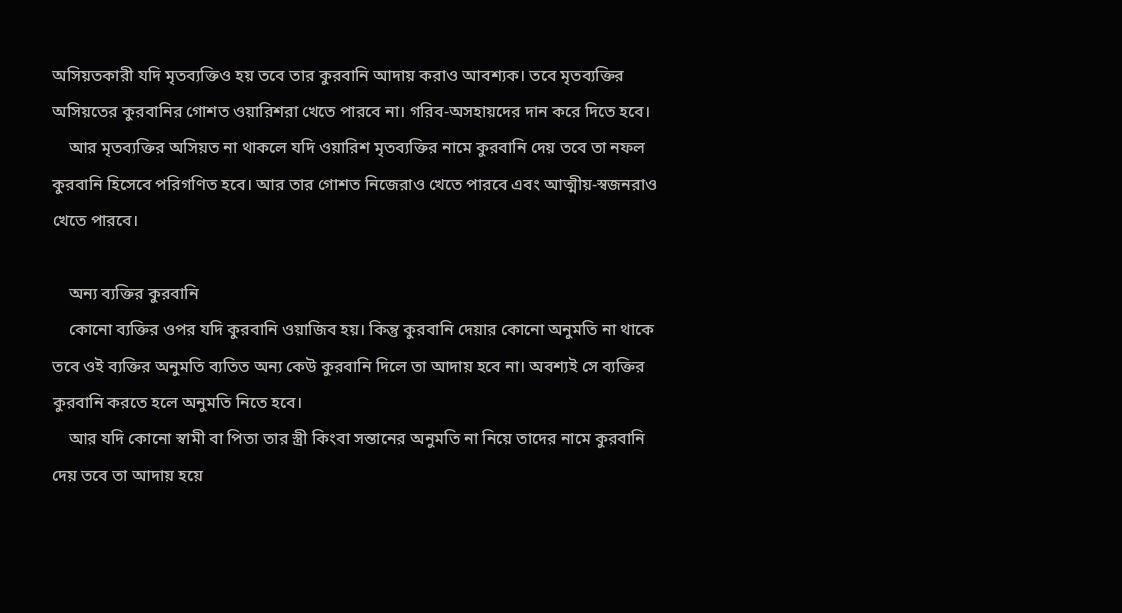অসিয়তকারী যদি মৃতব্যক্তিও হয় তবে তার কুরবানি আদায় করাও আবশ্যক। তবে মৃতব্যক্তির অসিয়তের কুরবানির গোশত ওয়ারিশরা খেতে পারবে না। গরিব-অসহায়দের দান করে দিতে হবে।
    আর মৃতব্যক্তির অসিয়ত না থাকলে যদি ওয়ারিশ মৃতব্যক্তির নামে কুরবানি দেয় তবে তা নফল কুরবানি হিসেবে পরিগণিত হবে। আর তার গোশত নিজেরাও খেতে পারবে এবং আত্মীয়-স্বজনরাও খেতে পারবে।

    অন্য ব্যক্তির কুরবানি
    কোনো ব্যক্তির ওপর যদি কুরবানি ওয়াজিব হয়। কিন্তু কুরবানি দেয়ার কোনো অনুমতি না থাকে তবে ওই ব্যক্তির অনুমতি ব্যতিত অন্য কেউ কুরবানি দিলে তা আদায় হবে না। অবশ্যই সে ব্যক্তির কুরবানি করতে হলে অনুমতি নিতে হবে।
    আর যদি কোনো স্বামী বা পিতা তার স্ত্রী কিংবা সন্তানের অনুমতি না নিয়ে তাদের নামে কুরবানি দেয় তবে তা আদায় হয়ে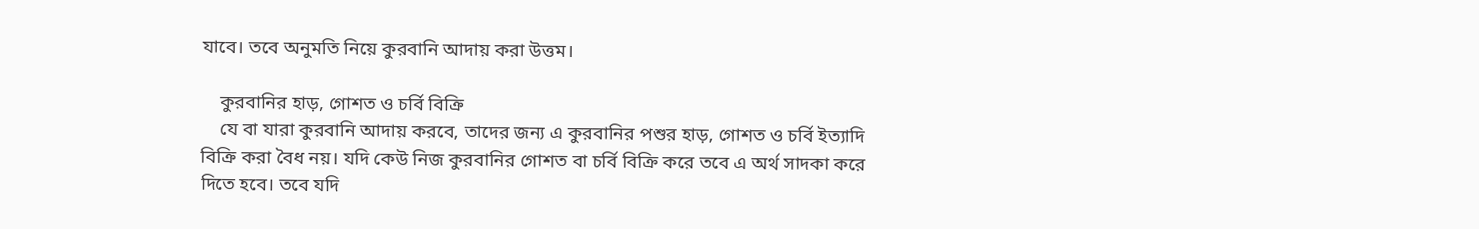যাবে। তবে অনুমতি নিয়ে কুরবানি আদায় করা উত্তম।

    কুরবানির হাড়, গোশত ও চর্বি বিক্রি
    যে বা যারা কুরবানি আদায় করবে, তাদের জন্য এ কুরবানির পশুর হাড়, গোশত ও চর্বি ইত্যাদি বিক্রি করা বৈধ নয়। যদি কেউ নিজ কুরবানির গোশত বা চর্বি বিক্রি করে তবে এ অর্থ সাদকা করে দিতে হবে। তবে যদি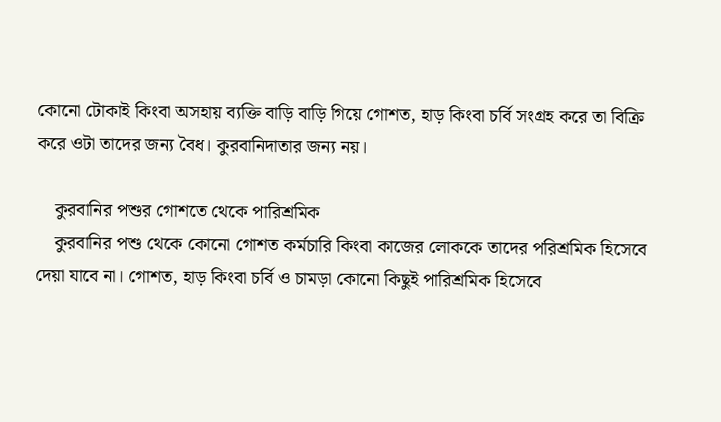কোনো টোকাই কিংবা অসহায় ব্যক্তি বাড়ি বাড়ি গিয়ে গোশত, হাড় কিংবা চর্বি সংগ্রহ করে তা বিক্রি করে ওটা তাদের জন্য বৈধ। কুরবানিদাতার জন্য নয়।

    কুরবানির পশুর গোশতে থেকে পারিশ্রমিক
    কুরবানির পশু থেকে কোনো গোশত কর্মচারি কিংবা কাজের লোককে তাদের পরিশ্রমিক হিসেবে দেয়া যাবে না। গোশত, হাড় কিংবা চর্বি ও চামড়া কোনো কিছুই পারিশ্রমিক হিসেবে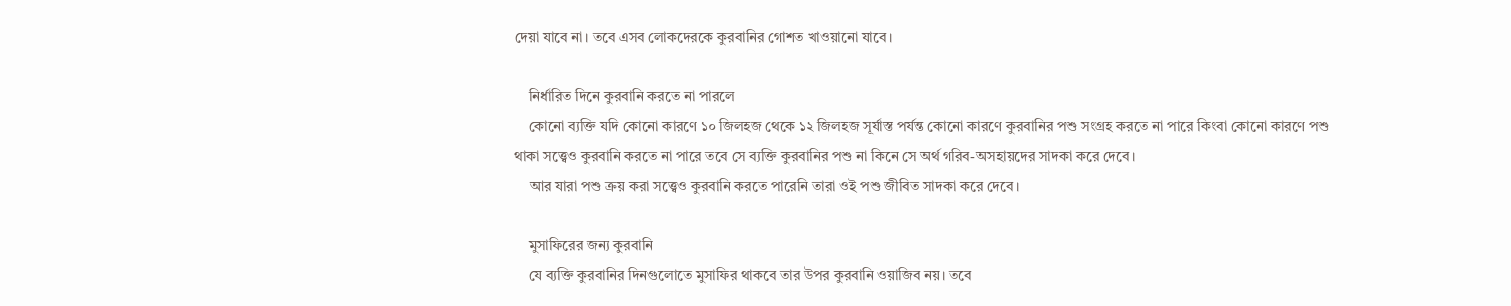দেয়া যাবে না। তবে এসব লোকদেরকে কুরবানির গোশত খাওয়ানো যাবে।

    নির্ধারিত দিনে কুরবানি করতে না পারলে
    কোনো ব্যক্তি যদি কোনো কারণে ১০ জিলহজ থেকে ১২ জিলহজ সূর্যাস্ত পর্যন্ত কোনো কারণে কুরবানির পশু সংগ্রহ করতে না পারে কিংবা কোনো কারণে পশু থাকা সত্ত্বেও কুরবানি করতে না পারে তবে সে ব্যক্তি কুরবানির পশু না কিনে সে অর্থ গরিব-অসহায়দের সাদকা করে দেবে।
    আর যারা পশু ক্রয় করা সত্ত্বেও কুরবানি করতে পারেনি তারা ওই পশু জীবিত সাদকা করে দেবে।

    মুসাফিরের জন্য কুরবানি
    যে ব্যক্তি কুরবানির দিনগুলোতে মুসাফির থাকবে তার উপর কুরবানি ওয়াজিব নয়। তবে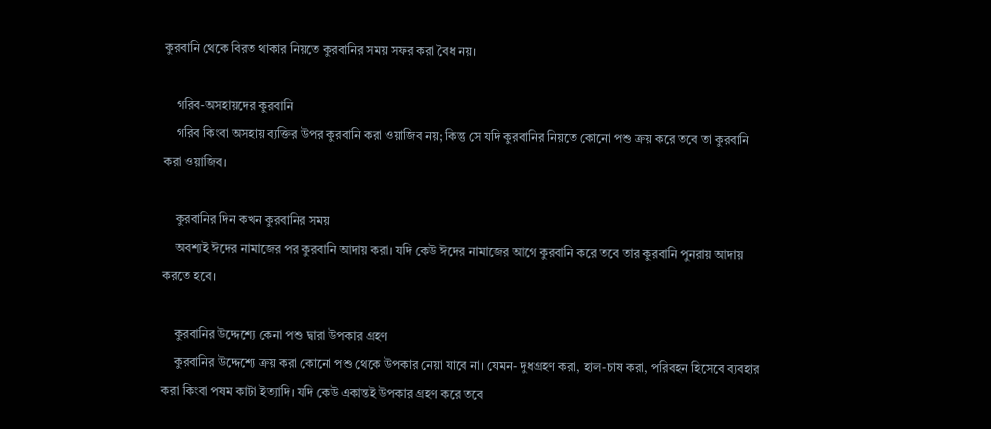কুরবানি থেকে বিরত থাকার নিয়তে কুরবানির সময় সফর করা বৈধ নয়।

    গরিব-অসহায়দের কুরবানি
    গরিব কিংবা অসহায় ব্যক্তির উপর কুরবানি করা ওয়াজিব নয়; কিন্তু সে যদি কুরবানির নিয়তে কোনো পশু ক্রয় করে তবে তা কুরবানি করা ওয়াজিব।

    কুরবানির দিন কখন কুরবানির সময়
    অবশ্যই ঈদের নামাজের পর কুরবানি আদায় করা। যদি কেউ ঈদের নামাজের আগে কুরবানি করে তবে তার কুরবানি পুনরায় আদায় করতে হবে।

    কুরবানির উদ্দেশ্যে কেনা পশু দ্বারা উপকার গ্রহণ
    কুরবানির উদ্দেশ্যে ক্রয় করা কোনো পশু থেকে উপকার নেয়া যাবে না। যেমন- দুধগ্রহণ করা, হাল-চাষ করা, পরিবহন হিসেবে ব্যবহার করা কিংবা পষম কাটা ইত্যাদি। যদি কেউ একান্তই উপকার গ্রহণ করে তবে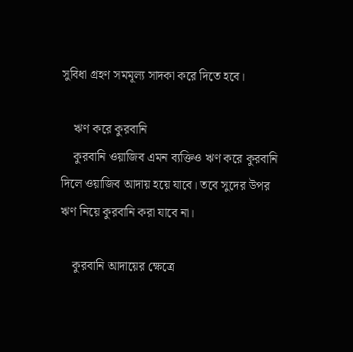সুবিধা গ্রহণ সমমূল্য সাদকা করে দিতে হবে।

    ঋণ করে কুরবানি
    কুরবানি ওয়াজিব এমন ব্যক্তিও ঋণ করে কুরবানি দিলে ওয়াজিব আদায় হয়ে যাবে। তবে সুদের উপর ঋণ নিয়ে কুরবানি করা যাবে না।

    কুরবানি আদায়ের ক্ষেত্রে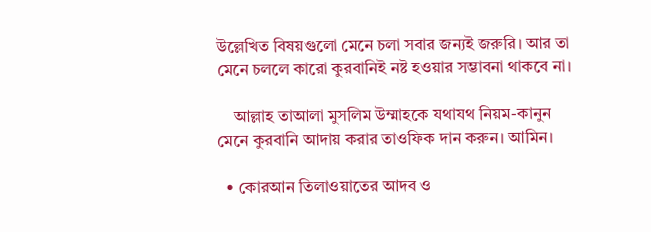উল্লেখিত বিষয়গুলো মেনে চলা সবার জন্যই জরুরি। আর তা মেনে চললে কারো কুরবানিই নষ্ট হওয়ার সম্ভাবনা থাকবে না।

    আল্লাহ তাআলা মুসলিম উম্মাহকে যথাযথ নিয়ম-কানুন মেনে কুরবানি আদায় করার তাওফিক দান করুন। আমিন।

  • কোরআন তিলাওয়াতের আদব ও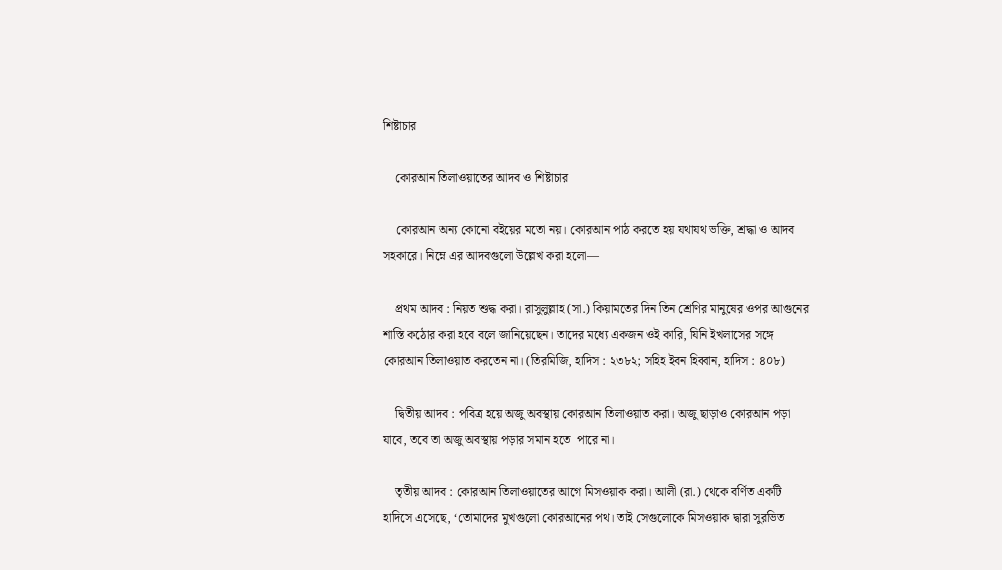শিষ্টাচার

    কোরআন তিলাওয়াতের আদব ও শিষ্টাচার

    কোরআন অন্য কোনো বইয়ের মতো নয়। কোরআন পাঠ করতে হয় যথাযথ ভক্তি, শ্রদ্ধা ও আদব সহকারে। নিম্নে এর আদবগুলো উল্লেখ করা হলো—

    প্রথম আদব : নিয়ত শুদ্ধ করা। রাসুলুল্লাহ (সা.) কিয়ামতের দিন তিন শ্রেণির মানুষের ওপর আগুনের শাস্তি কঠোর করা হবে বলে জানিয়েছেন। তাদের মধ্যে একজন ওই কারি, যিনি ইখলাসের সঙ্গে কোরআন তিলাওয়াত করতেন না। (তিরমিজি, হাদিস : ২৩৮২; সহিহ ইবন হিব্বান, হাদিস : ৪০৮)

    দ্বিতীয় আদব : পবিত্র হয়ে অজু অবস্থায় কোরআন তিলাওয়াত করা। অজু ছাড়াও কোরআন পড়া যাবে, তবে তা অজু অবস্থায় পড়ার সমান হতে  পারে না।

    তৃতীয় আদব : কোরআন তিলাওয়াতের আগে মিসওয়াক করা। আলী (রা.) থেকে বর্ণিত একটি হাদিসে এসেছে, ‘তোমাদের মুখগুলো কোরআনের পথ। তাই সেগুলোকে মিসওয়াক দ্বারা সুরভিত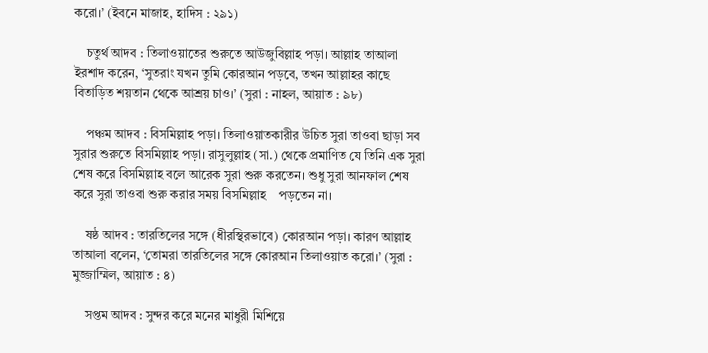করো।’ (ইবনে মাজাহ, হাদিস : ২৯১)

    চতুর্থ আদব : তিলাওয়াতের শুরুতে আউজুবিল্লাহ পড়া। আল্লাহ তাআলা ইরশাদ করেন, ‘সুতরাং যখন তুমি কোরআন পড়বে, তখন আল্লাহর কাছে বিতাড়িত শয়তান থেকে আশ্রয় চাও।’ (সুরা : নাহল, আয়াত : ৯৮)

    পঞ্চম আদব : বিসমিল্লাহ পড়া। তিলাওয়াতকারীর উচিত সুরা তাওবা ছাড়া সব সুরার শুরুতে বিসমিল্লাহ পড়া। রাসুলুল্লাহ (সা.) থেকে প্রমাণিত যে তিনি এক সুরা শেষ করে বিসমিল্লাহ বলে আরেক সুরা শুরু করতেন। শুধু সুরা আনফাল শেষ করে সুরা তাওবা শুরু করার সময় বিসমিল্লাহ    পড়তেন না।

    ষষ্ঠ আদব : তারতিলের সঙ্গে (ধীরস্থিরভাবে) কোরআন পড়া। কারণ আল্লাহ তাআলা বলেন, ‘তোমরা তারতিলের সঙ্গে কোরআন তিলাওয়াত করো।’ (সুরা : মুজ্জাম্মিল, আয়াত : ৪)

    সপ্তম আদব : সুন্দর করে মনের মাধুরী মিশিয়ে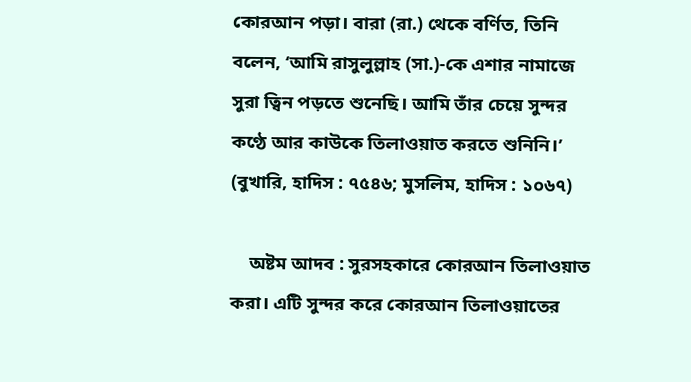কোরআন পড়া। বারা (রা.) থেকে বর্ণিত, তিনি বলেন, ‘আমি রাসুলুল্লাহ (সা.)-কে এশার নামাজে সুরা ত্বিন পড়তে শুনেছি। আমি তাঁর চেয়ে সুন্দর কণ্ঠে আর কাউকে তিলাওয়াত করতে শুনিনি।’ (বুখারি, হাদিস : ৭৫৪৬; মুসলিম, হাদিস : ১০৬৭)

    অষ্টম আদব : সুরসহকারে কোরআন তিলাওয়াত করা। এটি সুন্দর করে কোরআন তিলাওয়াতের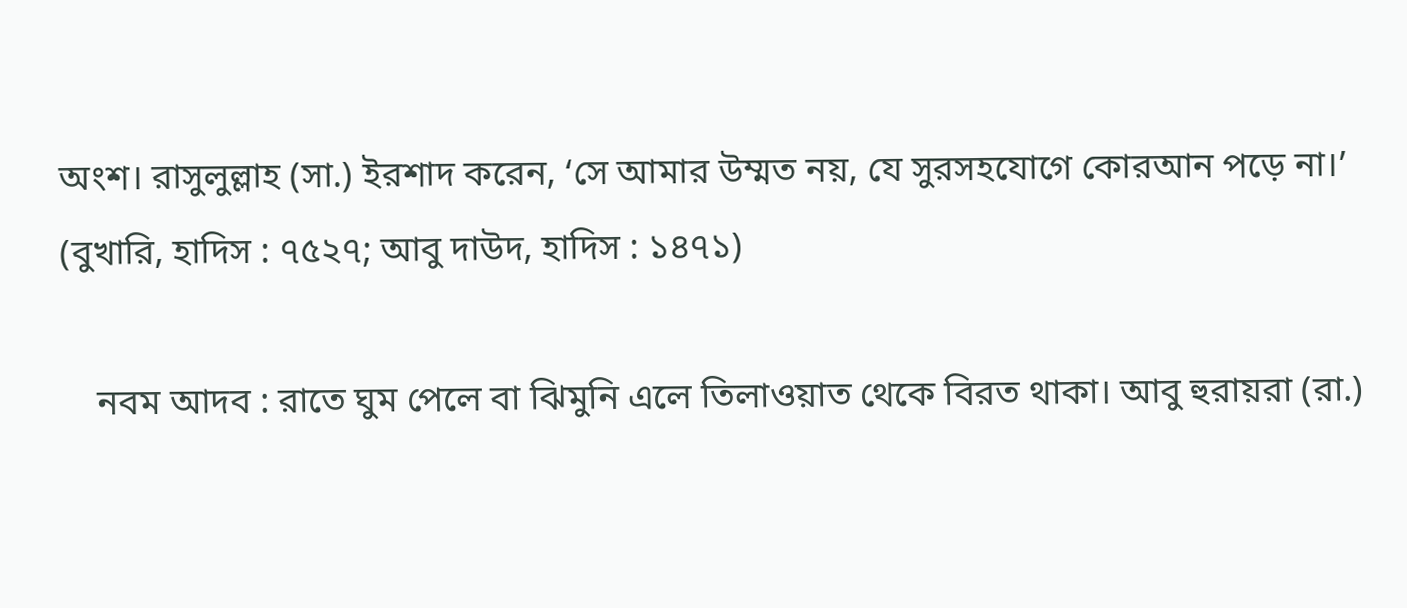অংশ। রাসুলুল্লাহ (সা.) ইরশাদ করেন, ‘সে আমার উম্মত নয়, যে সুরসহযোগে কোরআন পড়ে না।’ (বুখারি, হাদিস : ৭৫২৭; আবু দাউদ, হাদিস : ১৪৭১)

    নবম আদব : রাতে ঘুম পেলে বা ঝিমুনি এলে তিলাওয়াত থেকে বিরত থাকা। আবু হুরায়রা (রা.)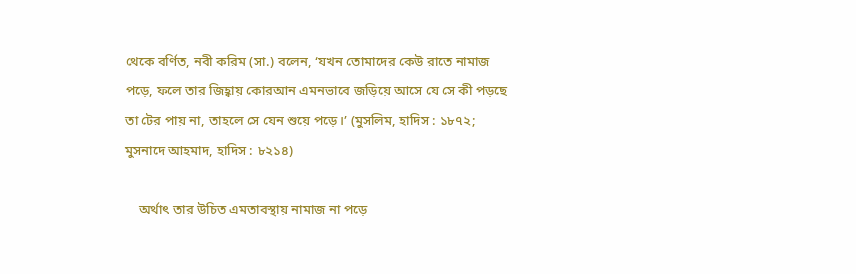থেকে বর্ণিত, নবী করিম (সা.) বলেন, ‘যখন তোমাদের কেউ রাতে নামাজ পড়ে, ফলে তার জিহ্বায় কোরআন এমনভাবে জড়িয়ে আসে যে সে কী পড়ছে তা টের পায় না, তাহলে সে যেন শুয়ে পড়ে।’ (মুসলিম, হাদিস : ১৮৭২; মুসনাদে আহমাদ, হাদিস : ৮২১৪)

    অর্থাৎ তার উচিত এমতাবস্থায় নামাজ না পড়ে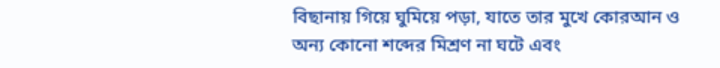বিছানায় গিয়ে ঘুমিয়ে পড়া, যাতে তার মুখে কোরআন ও অন্য কোনো শব্দের মিশ্রণ না ঘটে এবং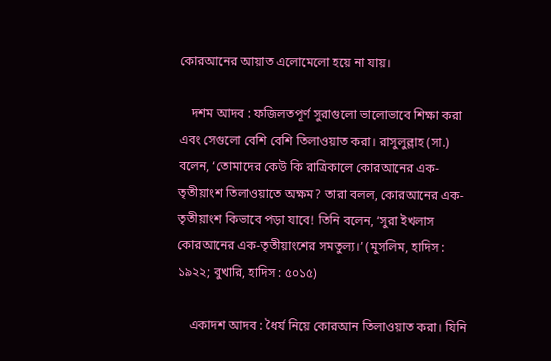কোরআনের আয়াত এলোমেলো হয়ে না যায়।

    দশম আদব : ফজিলতপূর্ণ সুরাগুলো ভালোভাবে শিক্ষা করা এবং সেগুলো বেশি বেশি তিলাওয়াত করা। রাসুলুল্লাহ (সা.) বলেন, ‘তোমাদের কেউ কি রাত্রিকালে কোরআনের এক-তৃতীয়াংশ তিলাওয়াতে অক্ষম? তারা বলল, কোরআনের এক-তৃতীয়াংশ কিভাবে পড়া যাবে! তিনি বলেন, ‘সুরা ইখলাস কোরআনের এক-তৃতীয়াংশের সমতুল্য।’ (মুসলিম, হাদিস : ১৯২২; বুখারি, হাদিস : ৫০১৫)

    একাদশ আদব : ধৈর্য নিয়ে কোরআন তিলাওয়াত করা। যিনি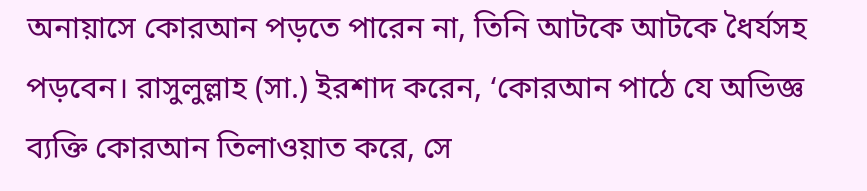অনায়াসে কোরআন পড়তে পারেন না, তিনি আটকে আটকে ধৈর্যসহ পড়বেন। রাসুলুল্লাহ (সা.) ইরশাদ করেন, ‘কোরআন পাঠে যে অভিজ্ঞ ব্যক্তি কোরআন তিলাওয়াত করে, সে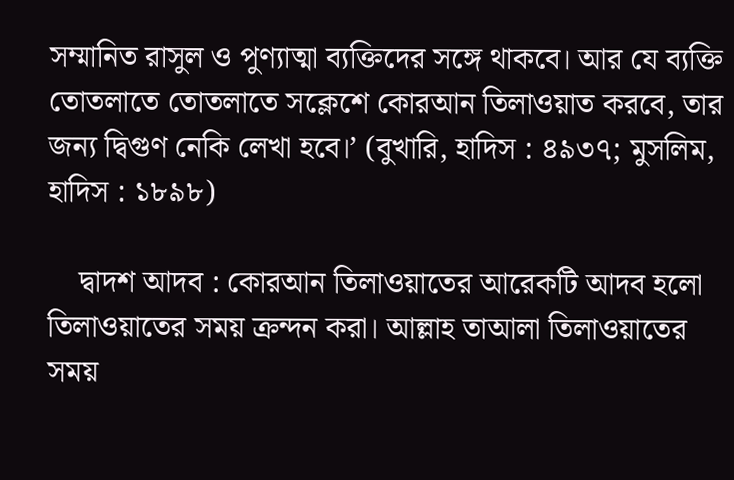সম্মানিত রাসুল ও পুণ্যাত্মা ব্যক্তিদের সঙ্গে থাকবে। আর যে ব্যক্তি তোতলাতে তোতলাতে সক্লেশে কোরআন তিলাওয়াত করবে, তার জন্য দ্বিগুণ নেকি লেখা হবে।’ (বুখারি, হাদিস : ৪৯৩৭; মুসলিম, হাদিস : ১৮৯৮)

    দ্বাদশ আদব : কোরআন তিলাওয়াতের আরেকটি আদব হলো তিলাওয়াতের সময় ক্রন্দন করা। আল্লাহ তাআলা তিলাওয়াতের সময়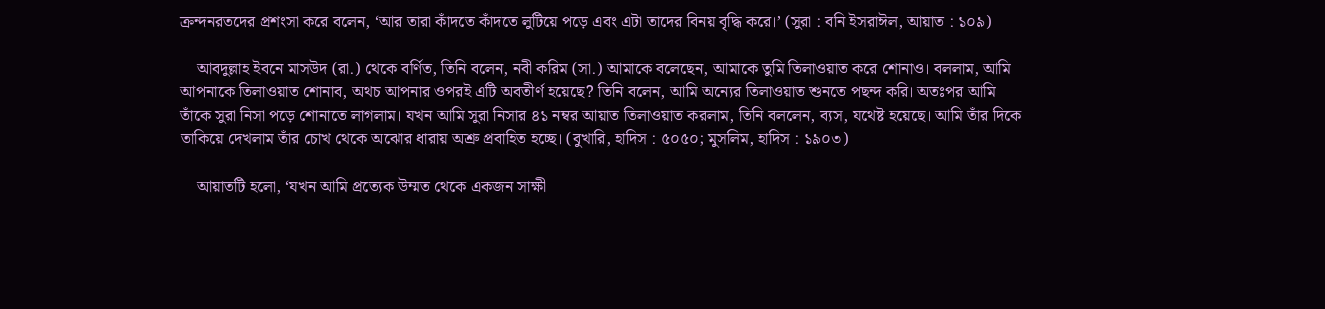ক্রন্দনরতদের প্রশংসা করে বলেন, ‘আর তারা কাঁদতে কাঁদতে লুটিয়ে পড়ে এবং এটা তাদের বিনয় বৃদ্ধি করে।’ (সুরা : বনি ইসরাঈল, আয়াত : ১০৯)

    আবদুল্লাহ ইবনে মাসউদ (রা.) থেকে বর্ণিত, তিনি বলেন, নবী করিম (সা.) আমাকে বলেছেন, আমাকে তুমি তিলাওয়াত করে শোনাও। বললাম, আমি আপনাকে তিলাওয়াত শোনাব, অথচ আপনার ওপরই এটি অবতীর্ণ হয়েছে? তিনি বলেন, আমি অন্যের তিলাওয়াত শুনতে পছন্দ করি। অতঃপর আমি তাঁকে সুরা নিসা পড়ে শোনাতে লাগলাম। যখন আমি সুরা নিসার ৪১ নম্বর আয়াত তিলাওয়াত করলাম, তিনি বললেন, ব্যস, যথেষ্ট হয়েছে। আমি তাঁর দিকে তাকিয়ে দেখলাম তাঁর চোখ থেকে অঝোর ধারায় অশ্রু প্রবাহিত হচ্ছে। (বুখারি, হাদিস : ৫০৫০; মুসলিম, হাদিস : ১৯০৩)

    আয়াতটি হলো, ‘যখন আমি প্রত্যেক উম্মত থেকে একজন সাক্ষী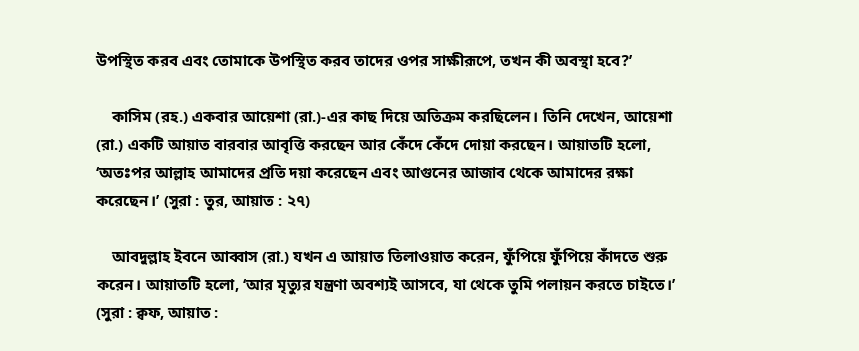উপস্থিত করব এবং তোমাকে উপস্থিত করব তাদের ওপর সাক্ষীরূপে, তখন কী অবস্থা হবে?’

    কাসিম (রহ.) একবার আয়েশা (রা.)-এর কাছ দিয়ে অতিক্রম করছিলেন। তিনি দেখেন, আয়েশা (রা.) একটি আয়াত বারবার আবৃত্তি করছেন আর কেঁদে কেঁদে দোয়া করছেন। আয়াতটি হলো, ‘অতঃপর আল্লাহ আমাদের প্রতি দয়া করেছেন এবং আগুনের আজাব থেকে আমাদের রক্ষা করেছেন।’ (সুরা : তুর, আয়াত : ২৭)

    আবদুল্লাহ ইবনে আব্বাস (রা.) যখন এ আয়াত তিলাওয়াত করেন, ফুঁপিয়ে ফুঁপিয়ে কাঁদতে শুরু করেন। আয়াতটি হলো, ‘আর মৃত্যুর যন্ত্রণা অবশ্যই আসবে, যা থেকে তুমি পলায়ন করতে চাইতে।’ (সুরা : ক্বফ, আয়াত :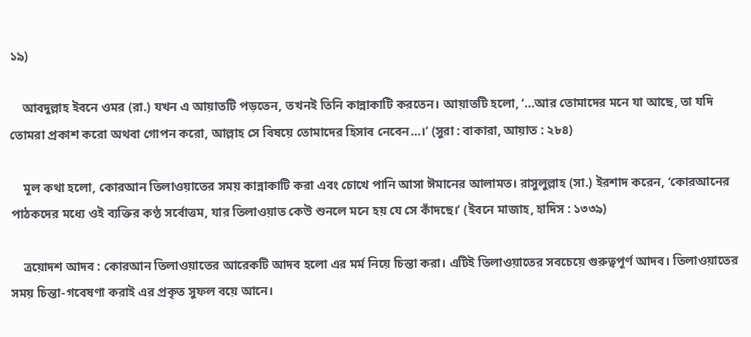১৯)

    আবদুল্লাহ ইবনে ওমর (রা.) যখন এ আয়াতটি পড়তেন, তখনই তিনি কান্নাকাটি করতেন। আয়াতটি হলো, ‘…আর তোমাদের মনে যা আছে, তা যদি তোমরা প্রকাশ করো অথবা গোপন করো, আল্লাহ সে বিষয়ে তোমাদের হিসাব নেবেন…।’ (সুরা : বাকারা, আয়াত : ২৮৪)

    মূল কথা হলো, কোরআন তিলাওয়াতের সময় কান্নাকাটি করা এবং চোখে পানি আসা ঈমানের আলামত। রাসুলুল্লাহ (সা.) ইরশাদ করেন, ‘কোরআনের পাঠকদের মধ্যে ওই ব্যক্তির কণ্ঠ সর্বোত্তম, যার তিলাওয়াত কেউ শুনলে মনে হয় যে সে কাঁদছে।’ (ইবনে মাজাহ, হাদিস : ১৩৩৯)

    ত্রয়োদশ আদব : কোরআন তিলাওয়াতের আরেকটি আদব হলো এর মর্ম নিয়ে চিন্তা করা। এটিই তিলাওয়াতের সবচেয়ে গুরুত্বপূর্ণ আদব। তিলাওয়াতের সময় চিন্তা-গবেষণা করাই এর প্রকৃত সুফল বয়ে আনে।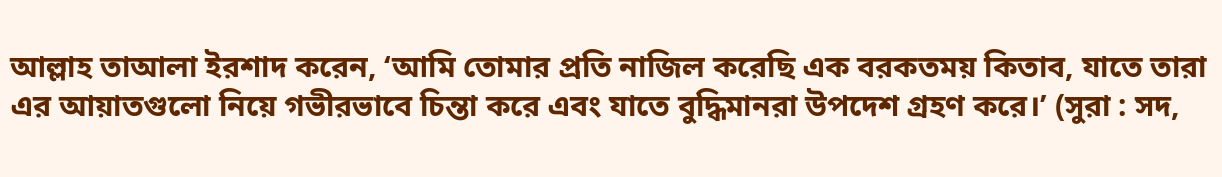আল্লাহ তাআলা ইরশাদ করেন, ‘আমি তোমার প্রতি নাজিল করেছি এক বরকতময় কিতাব, যাতে তারা এর আয়াতগুলো নিয়ে গভীরভাবে চিন্তা করে এবং যাতে বুদ্ধিমানরা উপদেশ গ্রহণ করে।’ (সুরা : সদ,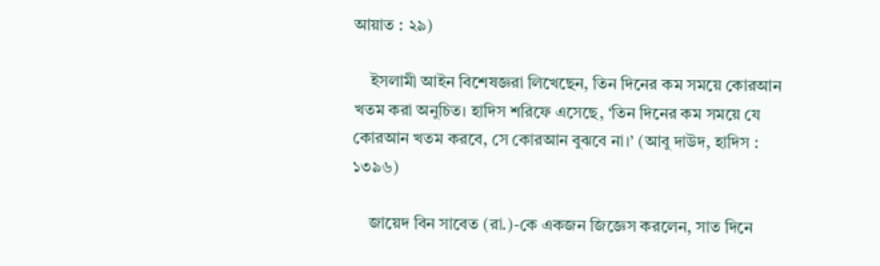আয়াত : ২৯)

    ইসলামী আইন বিশেষজ্ঞরা লিখেছেন, তিন দিনের কম সময়ে কোরআন খতম করা অনুচিত। হাদিস শরিফে এসেছে, ‘তিন দিনের কম সময়ে যে কোরআন খতম করবে, সে কোরআন বুঝবে না।’ (আবু দাউদ, হাদিস : ১৩৯৬)

    জায়েদ বিন সাবেত (রা.)-কে একজন জিজ্ঞেস করলেন, সাত দিনে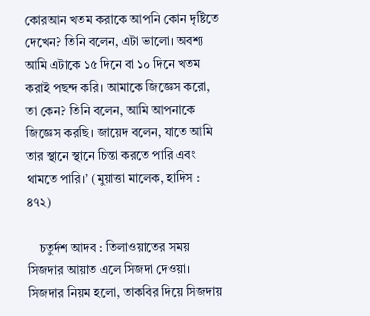কোরআন খতম করাকে আপনি কোন দৃষ্টিতে দেখেন? তিনি বলেন, এটা ভালো। অবশ্য আমি এটাকে ১৫ দিনে বা ১০ দিনে খতম করাই পছন্দ করি। আমাকে জিজ্ঞেস করো, তা কেন? তিনি বলেন, আমি আপনাকে জিজ্ঞেস করছি। জায়েদ বলেন, যাতে আমি তার স্থানে স্থানে চিন্তা করতে পারি এবং থামতে পারি।’ (মুয়াত্তা মালেক, হাদিস : ৪৭২)

    চতুর্দশ আদব : তিলাওয়াতের সময় সিজদার আয়াত এলে সিজদা দেওয়া। সিজদার নিয়ম হলো, তাকবির দিয়ে সিজদায়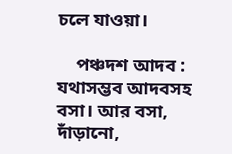চলে যাওয়া।

    পঞ্চদশ আদব : যথাসম্ভব আদবসহ বসা। আর বসা, দাঁড়ানো,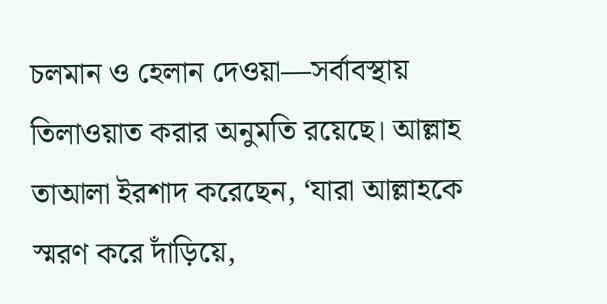চলমান ও হেলান দেওয়া—সর্বাবস্থায় তিলাওয়াত করার অনুমতি রয়েছে। আল্লাহ তাআলা ইরশাদ করেছেন, ‘যারা আল্লাহকে স্মরণ করে দাঁড়িয়ে,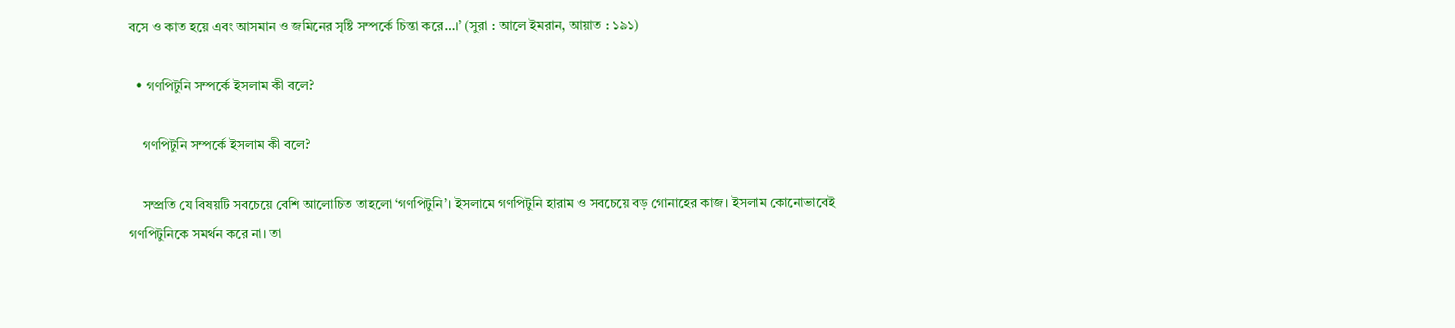বসে ও কাত হয়ে এবং আসমান ও জমিনের সৃষ্টি সম্পর্কে চিন্তা করে…।’ (সুরা : আলে ইমরান, আয়াত : ১৯১)

  • গণপিটুনি সম্পর্কে ইসলাম কী বলে?

    গণপিটুনি সম্পর্কে ইসলাম কী বলে?

    সম্প্রতি যে বিষয়টি সবচেয়ে বেশি আলোচিত তাহলো ‘গণপিটুনি’। ইসলামে গণপিটুনি হারাম ও সবচেয়ে বড় গোনাহের কাজ। ইসলাম কোনোভাবেই গণপিটুনিকে সমর্থন করে না। তা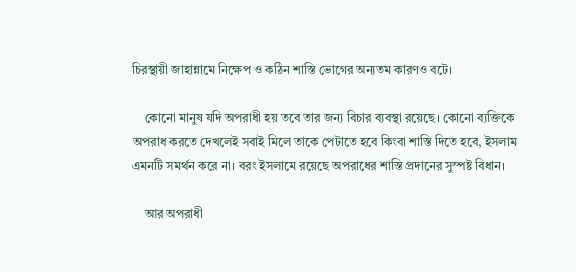চিরস্থায়ী জাহান্নামে নিক্ষেপ ও কঠিন শাস্তি ভোগের অন্যতম কারণও বটে।

    কোনো মানুষ যদি অপরাধী হয় তবে তার জন্য বিচার ব্যবস্থা রয়েছে। কোনো ব্যক্তিকে অপরাধ করতে দেখলেই সবাই মিলে তাকে পেটাতে হবে কিংবা শাস্তি দিতে হবে, ইসলাম এমনটি সমর্থন করে না। বরং ইসলামে রয়েছে অপরাধের শাস্তি প্রদানের সুস্পষ্ট বিধান।

    আর অপরাধী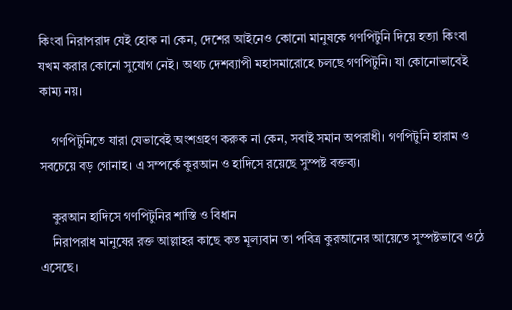কিংবা নিরাপরাদ যেই হোক না কেন, দেশের আইনেও কোনো মানুষকে গণপিটুনি দিয়ে হত্যা কিংবা যখম করার কোনো সুযোগ নেই। অথচ দেশব্যাপী মহাসমারোহে চলছে গণপিটুনি। যা কোনোভাবেই কাম্য নয়।

    গণপিটুনিতে যারা যেভাবেই অংশগ্রহণ করুক না কেন, সবাই সমান অপরাধী। গণপিটুনি হারাম ও সবচেয়ে বড় গোনাহ। এ সম্পর্কে কুরআন ও হাদিসে রয়েছে সুস্পষ্ট বক্তব্য।

    কুরআন হাদিসে গণপিটুনির শাস্তি ও বিধান
    নিরাপরাধ মানুষের রক্ত আল্লাহর কাছে কত মূল্যবান তা পবিত্র কুরআনের আয়েতে সুস্পষ্টভাবে ওঠে এসেছে।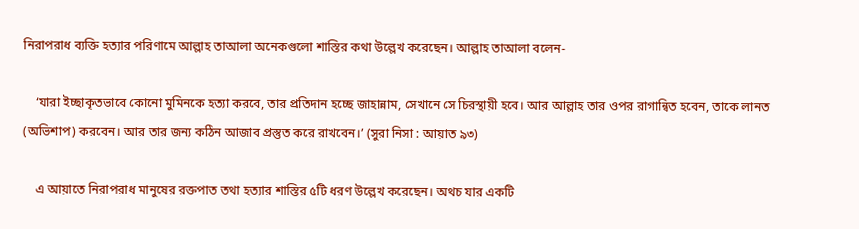নিরাপরাধ ব্যক্তি হত্যার পরিণামে আল্লাহ তাআলা অনেকগুলো শাস্তির কথা উল্লেখ করেছেন। আল্লাহ তাআলা বলেন-

    ‘যারা ইচ্ছাকৃতভাবে কোনো মুমিনকে হত্যা করবে, তার প্রতিদান হচ্ছে জাহান্নাম, সেখানে সে চিরস্থায়ী হবে। আর আল্লাহ তার ওপর রাগান্বিত হবেন, তাকে লানত (অভিশাপ) করবেন। আর তার জন্য কঠিন আজাব প্রস্তুত করে রাখবেন।’ (সুরা নিসা : আয়াত ৯৩)

    এ আয়াতে নিরাপরাধ মানুষের রক্তপাত তথা হত্যার শাস্তির ৫টি ধরণ উল্লেখ করেছেন। অথচ যার একটি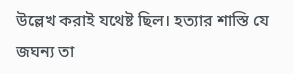উল্লেখ করাই যথেষ্ট ছিল। হত্যার শাস্তি যে জঘন্য তা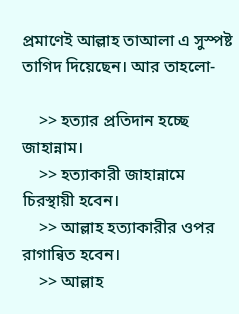প্রমাণেই আল্লাহ তাআলা এ সুস্পষ্ট তাগিদ দিয়েছেন। আর তাহলো-

    >> হত্যার প্রতিদান হচ্ছে জাহান্নাম।
    >> হত্যাকারী জাহান্নামে চিরস্থায়ী হবেন।
    >> আল্লাহ হত্যাকারীর ওপর রাগান্বিত হবেন।
    >> আল্লাহ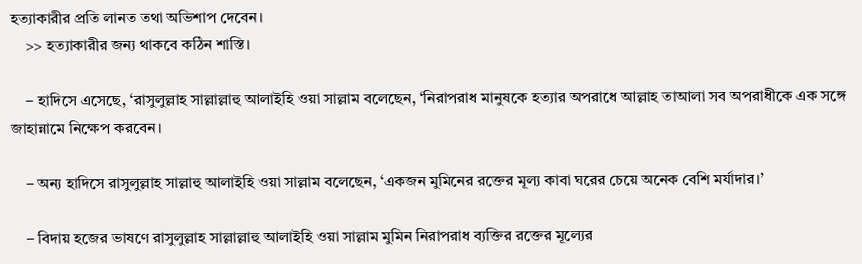হত্যাকারীর প্রতি লানত তথা অভিশাপ দেবেন।
    >> হত্যাকারীর জন্য থাকবে কঠিন শাস্তি।

    – হাদিসে এসেছে, ‘রাসুলুল্লাহ সাল্লাল্লাহু আলাইহি ওয়া সাল্লাম বলেছেন, ‘নিরাপরাধ মানুষকে হত্যার অপরাধে আল্লাহ তাআলা সব অপরাধীকে এক সঙ্গে জাহান্নামে নিক্ষেপ করবেন।

    – অন্য হাদিসে রাসুলুল্লাহ সাল্লাহু আলাইহি ওয়া সাল্লাম বলেছেন, ‘একজন মুমিনের রক্তের মূল্য কাবা ঘরের চেয়ে অনেক বেশি মর্যাদার।’

    – বিদায় হজের ভাষণে রাসুলুল্লাহ সাল্লাল্লাহু আলাইহি ওয়া সাল্লাম মুমিন নিরাপরাধ ব্যক্তির রক্তের মূল্যের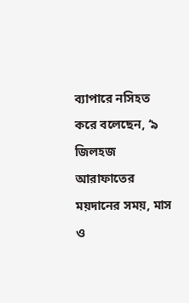ব্যাপারে নসিহত করে বলেছেন, ‘৯ জিলহজ আরাফাতের ময়দানের সময়, মাস ও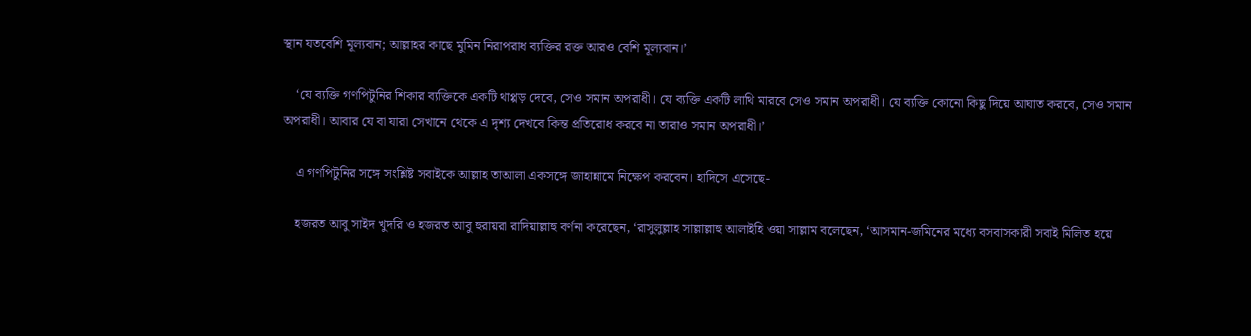স্থান যতবেশি মূল্যবান; আল্লাহর কাছে মুমিন নিরাপরাধ ব্যক্তির রক্ত আরও বেশি মূল্যবান।’

    ‘যে ব্যক্তি গণপিটুনির শিকার ব্যক্তিকে একটি থাপ্পড় দেবে, সেও সমান অপরাধী। যে ব্যক্তি একটি লাথি মারবে সেও সমান অপরাধী। যে ব্যক্তি কোনো কিছু দিয়ে আঘাত করবে, সেও সমান অপরাধী। আবার যে বা যারা সেখানে থেকে এ দৃশ্য দেখবে কিন্ত প্রতিরোধ করবে না তারাও সমান অপরাধী।’

    এ গণপিটুনির সঙ্গে সংশ্লিষ্ট সবাইকে আল্লাহ তাআলা একসঙ্গে জাহান্নামে নিক্ষেপ করবেন। হাদিসে এসেছে-

    হজরত আবু সাইদ খুদরি ও হজরত আবু হুরায়রা রাদিয়াল্লাহু বর্ণনা করেছেন, ‘রাসুলুল্লাহ সাল্লাল্লাহু আলাইহি ওয়া সাল্লাম বলেছেন, ‘আসমান-জমিনের মধ্যে বসবাসকারী সবাই মিলিত হয়ে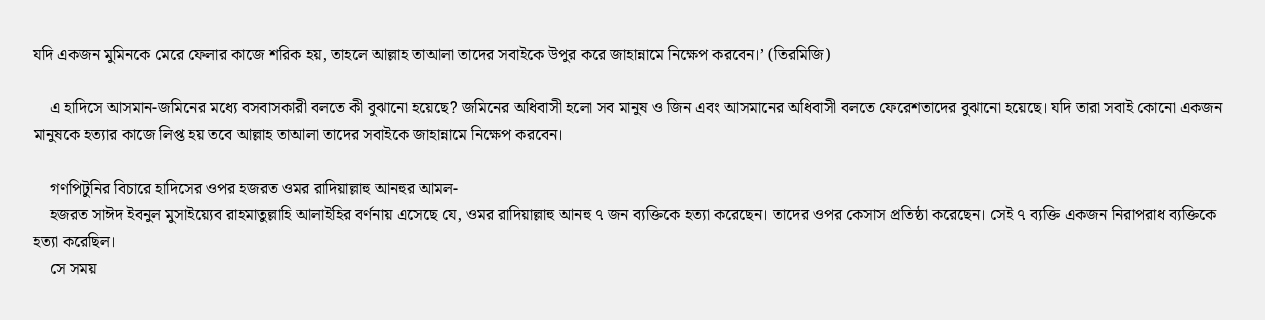যদি একজন মুমিনকে মেরে ফেলার কাজে শরিক হয়, তাহলে আল্লাহ তাআলা তাদের সবাইকে উপুর করে জাহান্নামে নিক্ষেপ করবেন।’ (তিরমিজি)

    এ হাদিসে আসমান-জমিনের মধ্যে বসবাসকারী বলতে কী বুঝানো হয়েছে? জমিনের অধিবাসী হলো সব মানুষ ও জিন এবং আসমানের অধিবাসী বলতে ফেরেশতাদের বুঝানো হয়েছে। যদি তারা সবাই কোনো একজন মানুষকে হত্যার কাজে লিপ্ত হয় তবে আল্লাহ তাআলা তাদের সবাইকে জাহান্নামে নিক্ষেপ করবেন।

    গণপিটুনির বিচারে হাদিসের ওপর হজরত ওমর রাদিয়াল্লাহু আনহুর আমল-
    হজরত সাঈদ ইবনুল মুসাইয়্যেব রাহমাতুল্লাহি আলাইহির বর্ণনায় এসেছে যে, ওমর রাদিয়াল্লাহু আনহু ৭ জন ব্যক্তিকে হত্যা করেছেন। তাদের ওপর কেসাস প্রতিষ্ঠা করেছেন। সেই ৭ ব্যক্তি একজন নিরাপরাধ ব্যক্তিকে হত্যা করেছিল।
    সে সময়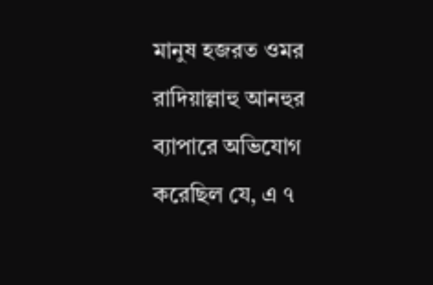মানুষ হজরত ওমর রাদিয়াল্লাহু আনহুর ব্যাপারে অভিযোগ করেছিল যে, এ ৭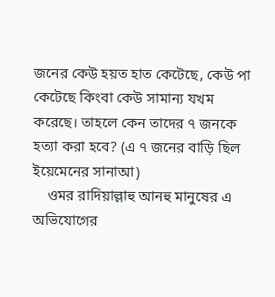জনের কেউ হয়ত হাত কেটেছে, কেউ পা কেটেছে কিংবা কেউ সামান্য যখম করেছে। তাহলে কেন তাদের ৭ জনকে হত্যা করা হবে? (এ ৭ জনের বাড়ি ছিল ইয়েমেনের সানাআ)
    ওমর রাদিয়াল্লাহু আনহু মানুষের এ অভিযোগের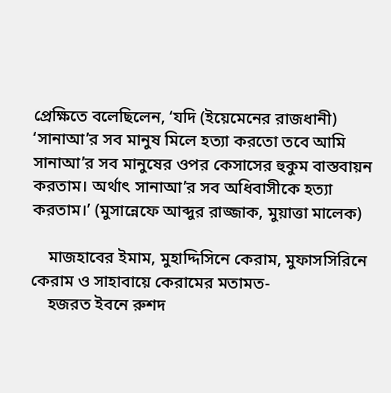প্রেক্ষিতে বলেছিলেন, ‘যদি (ইয়েমেনের রাজধানী) ‘সানাআ’র সব মানুষ মিলে হত্যা করতো তবে আমি সানাআ’র সব মানুষের ওপর কেসাসের হুকুম বাস্তবায়ন করতাম। অর্থাৎ সানাআ’র সব অধিবাসীকে হত্যা করতাম।’ (মুসান্নেফে আব্দুর রাজ্জাক, মুয়াত্তা মালেক)

    মাজহাবের ইমাম, মুহাদ্দিসিনে কেরাম, মুফাসসিরিনে কেরাম ও সাহাবায়ে কেরামের মতামত-
    হজরত ইবনে রুশদ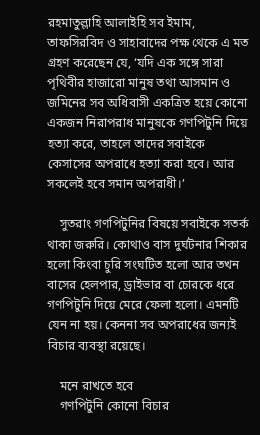রহমাতুল্লাহি আলাইহি সব ইমাম, তাফসিরবিদ ও সাহাবাদের পক্ষ থেকে এ মত গ্রহণ করেছেন যে, ‘যদি এক সঙ্গে সারা পৃথিবীর হাজারো মানুষ তথা আসমান ও জমিনের সব অধিবাসী একত্রিত হয়ে কোনো একজন নিরাপরাধ মানুষকে গণপিটুনি দিয়ে হত্যা করে, তাহলে তাদের সবাইকে কেসাসের অপরাধে হত্যা করা হবে। আর সকলেই হবে সমান অপরাধী।’

    সুতরাং গণপিটুনির বিষয়ে সবাইকে সতর্ক থাকা জরুরি। কোথাও বাস দুর্ঘটনার শিকার হলো কিংবা চুরি সংঘটিত হলো আর তখন বাসের হেলপার, ড্রাইভার বা চোরকে ধরে গণপিটুনি দিয়ে মেরে ফেলা হলো। এমনটি যেন না হয়। কেননা সব অপরাধের জন্যই বিচার ব্যবস্থা রয়েছে।

    মনে রাখতে হবে
    গণপিটুনি কোনো বিচার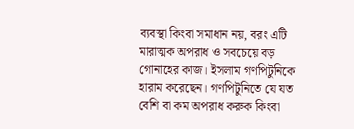ব্যবস্থা কিংবা সমাধান নয়, বরং এটি মারাত্মক অপরাধ ও সবচেয়ে বড় গোনাহের কাজ। ইসলাম গণপিটুনিকে হারাম করেছেন। গণপিটুনিতে যে যত বেশি বা কম অপরাধ করুক কিংবা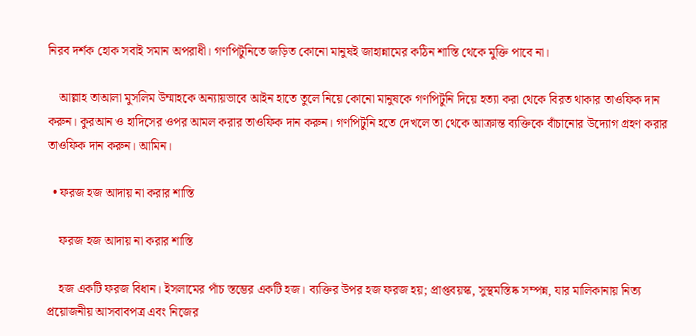নিরব দর্শক হোক সবাই সমান অপরাধী। গণপিটুনিতে জড়িত কোনো মানুষই জাহান্নামের কঠিন শাস্তি থেকে মুক্তি পাবে না।

    আল্লাহ তাআলা মুসলিম উম্মাহকে অন্যায়ভাবে আইন হাতে তুলে নিয়ে কোনো মানুষকে গণপিটুনি দিয়ে হত্যা করা থেকে বিরত থাকার তাওফিক দান করুন। কুরআন ও হাদিসের ওপর আমল করার তাওফিক দান করুন। গণপিটুনি হতে দেখলে তা থেকে আক্রান্ত ব্যক্তিকে বাঁচানোর উদ্যোগ গ্রহণ করার তাওফিক দান করুন। আমিন।

  • ফরজ হজ আদায় না করার শাস্তি

    ফরজ হজ আদায় না করার শাস্তি

    হজ একটি ফরজ বিধান। ইসলামের পাঁচ স্তম্ভের একটি হজ। ব্যক্তির উপর হজ ফরজ হয়; প্রাপ্তবয়স্ক, সুস্থমস্তিষ্ক সম্পন্ন, যার মালিকানায় নিত্য প্রয়োজনীয় আসবাবপত্র এবং নিজের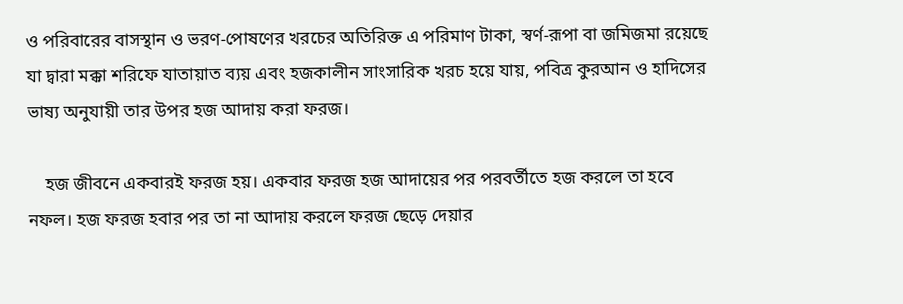ও পরিবারের বাসস্থান ও ভরণ-পোষণের খরচের অতিরিক্ত এ পরিমাণ টাকা, স্বর্ণ-রূপা বা জমিজমা রয়েছে যা দ্বারা মক্কা শরিফে যাতায়াত ব্যয় এবং হজকালীন সাংসারিক খরচ হয়ে যায়, পবিত্র কুরআন ও হাদিসের ভাষ্য অনুযায়ী তার উপর হজ আদায় করা ফরজ।

    হজ জীবনে একবারই ফরজ হয়। একবার ফরজ হজ আদায়ের পর পরবর্তীতে হজ করলে তা হবে নফল। হজ ফরজ হবার পর তা না আদায় করলে ফরজ ছেড়ে দেয়ার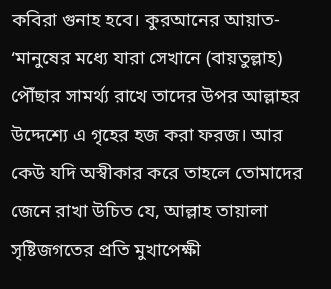কবিরা গুনাহ হবে। কুরআনের আয়াত- ‘মানুষের মধ্যে যারা সেখানে (বায়তুল্লাহ) পৌঁছার সামর্থ্য রাখে তাদের উপর আল্লাহর উদ্দেশ্যে এ গৃহের হজ করা ফরজ। আর কেউ যদি অস্বীকার করে তাহলে তোমাদের জেনে রাখা উচিত যে, আল্লাহ তায়ালা সৃষ্টিজগতের প্রতি মুখাপেক্ষী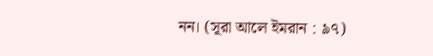নন। (সূরা আলে ইমরান : ৯৭)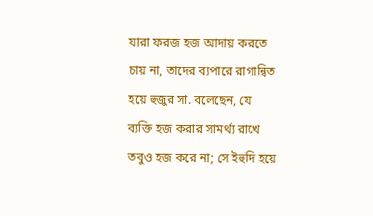যারা ফরজ হজ আদায় করতে চায় না, তাদের ব্যপারে রাগান্বিত হয়ে হুজুর সা. বলেছেন, যে ব্যক্তি হজ করার সামর্থ্য রাখে তবুও হজ করে না; সে ইহুদি হয়ে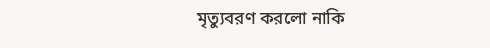মৃত্যুবরণ করলো নাকি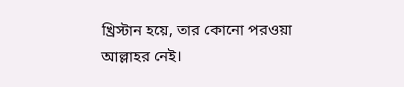খ্রিস্টান হয়ে, তার কোনো পরওয়া আল্লাহর নেই।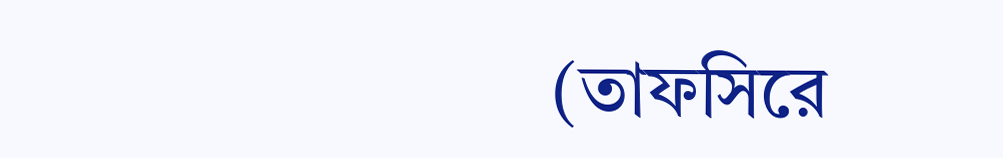(তাফসিরে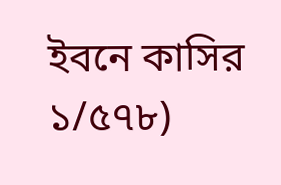ইবনে কাসির ১/৫৭৮)